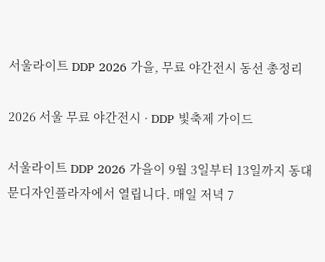서울라이트 DDP 2026 가을, 무료 야간전시 동선 총정리

2026 서울 무료 야간전시 · DDP 빛축제 가이드

서울라이트 DDP 2026 가을이 9월 3일부터 13일까지 동대문디자인플라자에서 열립니다. 매일 저녁 7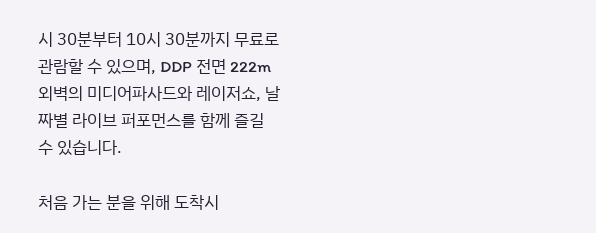시 30분부터 10시 30분까지 무료로 관람할 수 있으며, DDP 전면 222m 외벽의 미디어파사드와 레이저쇼, 날짜별 라이브 퍼포먼스를 함께 즐길 수 있습니다.

처음 가는 분을 위해 도착시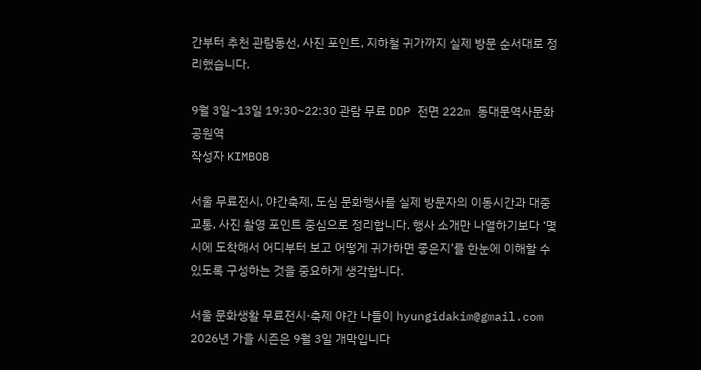간부터 추천 관람동선, 사진 포인트, 지하철 귀가까지 실제 방문 순서대로 정리했습니다.

9월 3일~13일 19:30~22:30 관람 무료 DDP 전면 222m 동대문역사문화공원역
작성자 KIMBOB

서울 무료전시, 야간축제, 도심 문화행사를 실제 방문자의 이동시간과 대중교통, 사진 촬영 포인트 중심으로 정리합니다. 행사 소개만 나열하기보다 ‘몇 시에 도착해서 어디부터 보고 어떻게 귀가하면 좋은지’를 한눈에 이해할 수 있도록 구성하는 것을 중요하게 생각합니다.

서울 문화생활 무료전시·축제 야간 나들이 hyungidakim@gmail.com
2026년 가을 시즌은 9월 3일 개막입니다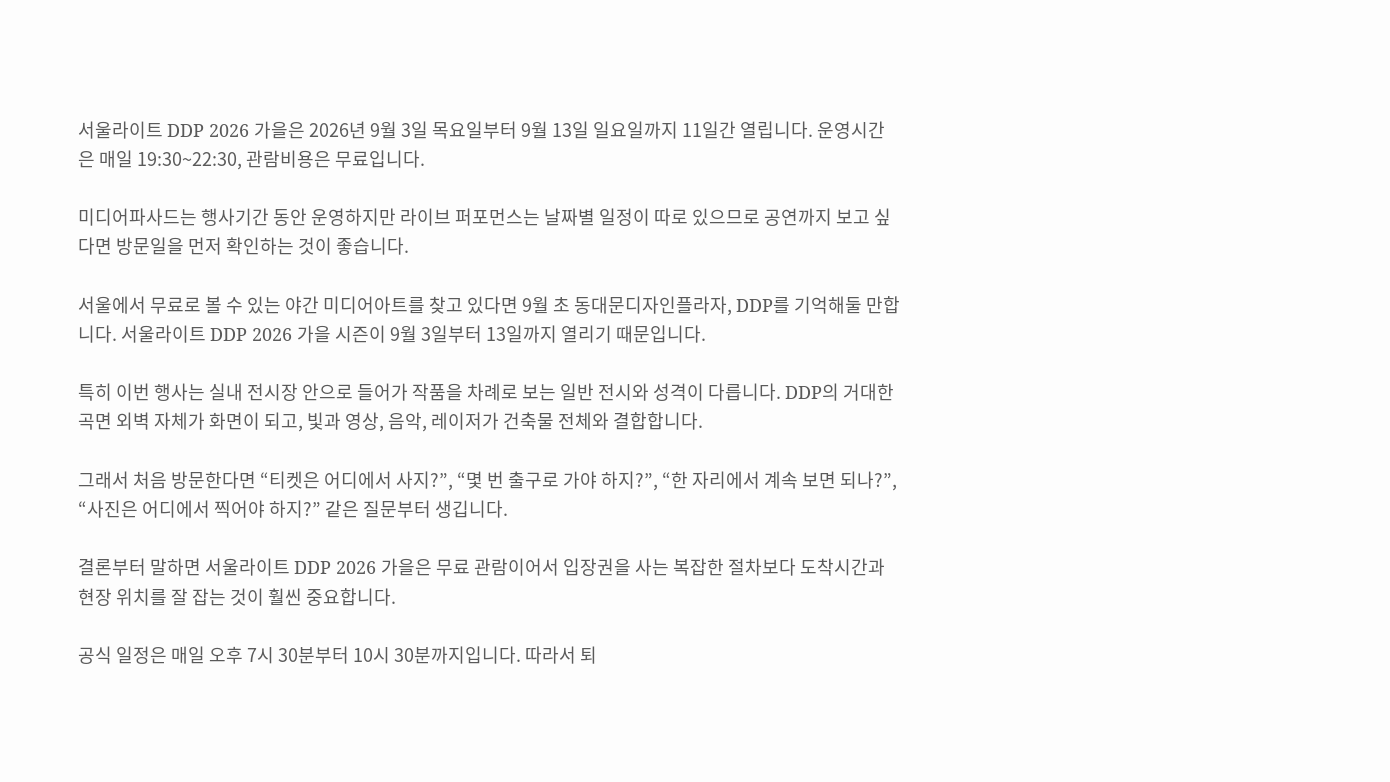서울라이트 DDP 2026 가을은 2026년 9월 3일 목요일부터 9월 13일 일요일까지 11일간 열립니다. 운영시간은 매일 19:30~22:30, 관람비용은 무료입니다.

미디어파사드는 행사기간 동안 운영하지만 라이브 퍼포먼스는 날짜별 일정이 따로 있으므로 공연까지 보고 싶다면 방문일을 먼저 확인하는 것이 좋습니다.

서울에서 무료로 볼 수 있는 야간 미디어아트를 찾고 있다면 9월 초 동대문디자인플라자, DDP를 기억해둘 만합니다. 서울라이트 DDP 2026 가을 시즌이 9월 3일부터 13일까지 열리기 때문입니다.

특히 이번 행사는 실내 전시장 안으로 들어가 작품을 차례로 보는 일반 전시와 성격이 다릅니다. DDP의 거대한 곡면 외벽 자체가 화면이 되고, 빛과 영상, 음악, 레이저가 건축물 전체와 결합합니다.

그래서 처음 방문한다면 “티켓은 어디에서 사지?”, “몇 번 출구로 가야 하지?”, “한 자리에서 계속 보면 되나?”, “사진은 어디에서 찍어야 하지?” 같은 질문부터 생깁니다.

결론부터 말하면 서울라이트 DDP 2026 가을은 무료 관람이어서 입장권을 사는 복잡한 절차보다 도착시간과 현장 위치를 잘 잡는 것이 훨씬 중요합니다.

공식 일정은 매일 오후 7시 30분부터 10시 30분까지입니다. 따라서 퇴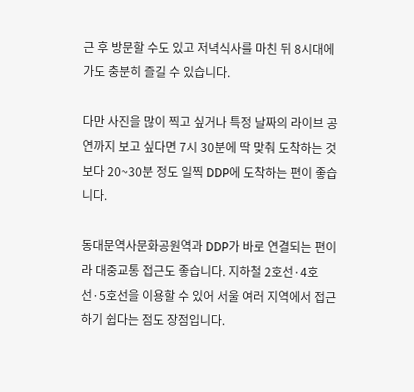근 후 방문할 수도 있고 저녁식사를 마친 뒤 8시대에 가도 충분히 즐길 수 있습니다.

다만 사진을 많이 찍고 싶거나 특정 날짜의 라이브 공연까지 보고 싶다면 7시 30분에 딱 맞춰 도착하는 것보다 20~30분 정도 일찍 DDP에 도착하는 편이 좋습니다.

동대문역사문화공원역과 DDP가 바로 연결되는 편이라 대중교통 접근도 좋습니다. 지하철 2호선·4호선·5호선을 이용할 수 있어 서울 여러 지역에서 접근하기 쉽다는 점도 장점입니다.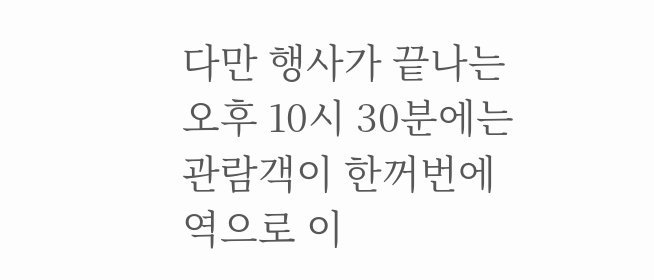다만 행사가 끝나는 오후 10시 30분에는 관람객이 한꺼번에 역으로 이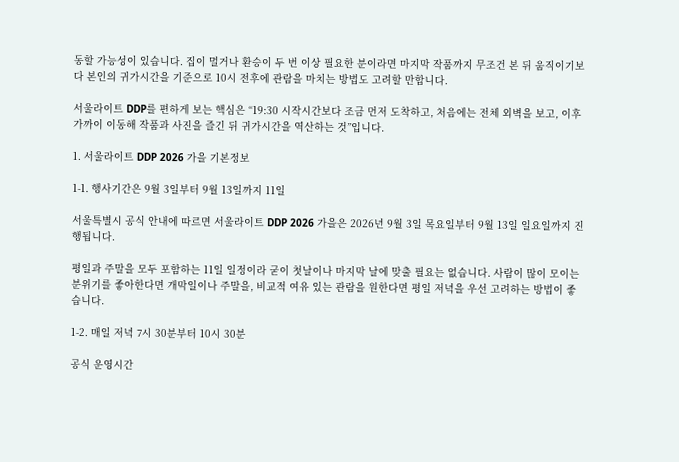동할 가능성이 있습니다. 집이 멀거나 환승이 두 번 이상 필요한 분이라면 마지막 작품까지 무조건 본 뒤 움직이기보다 본인의 귀가시간을 기준으로 10시 전후에 관람을 마치는 방법도 고려할 만합니다.

서울라이트 DDP를 편하게 보는 핵심은 “19:30 시작시간보다 조금 먼저 도착하고, 처음에는 전체 외벽을 보고, 이후 가까이 이동해 작품과 사진을 즐긴 뒤 귀가시간을 역산하는 것”입니다.

1. 서울라이트 DDP 2026 가을 기본정보

1-1. 행사기간은 9월 3일부터 9월 13일까지 11일

서울특별시 공식 안내에 따르면 서울라이트 DDP 2026 가을은 2026년 9월 3일 목요일부터 9월 13일 일요일까지 진행됩니다.

평일과 주말을 모두 포함하는 11일 일정이라 굳이 첫날이나 마지막 날에 맞출 필요는 없습니다. 사람이 많이 모이는 분위기를 좋아한다면 개막일이나 주말을, 비교적 여유 있는 관람을 원한다면 평일 저녁을 우선 고려하는 방법이 좋습니다.

1-2. 매일 저녁 7시 30분부터 10시 30분

공식 운영시간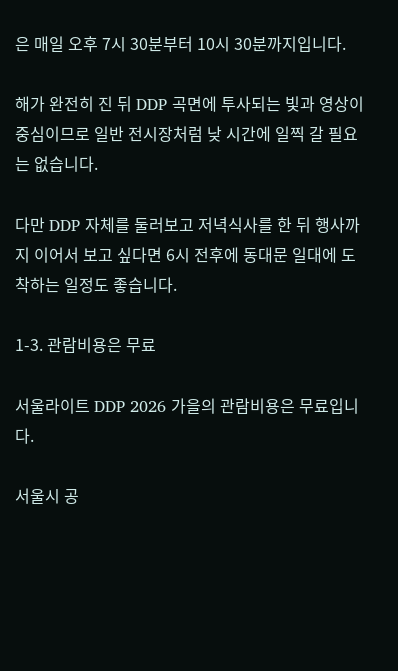은 매일 오후 7시 30분부터 10시 30분까지입니다.

해가 완전히 진 뒤 DDP 곡면에 투사되는 빛과 영상이 중심이므로 일반 전시장처럼 낮 시간에 일찍 갈 필요는 없습니다.

다만 DDP 자체를 둘러보고 저녁식사를 한 뒤 행사까지 이어서 보고 싶다면 6시 전후에 동대문 일대에 도착하는 일정도 좋습니다.

1-3. 관람비용은 무료

서울라이트 DDP 2026 가을의 관람비용은 무료입니다.

서울시 공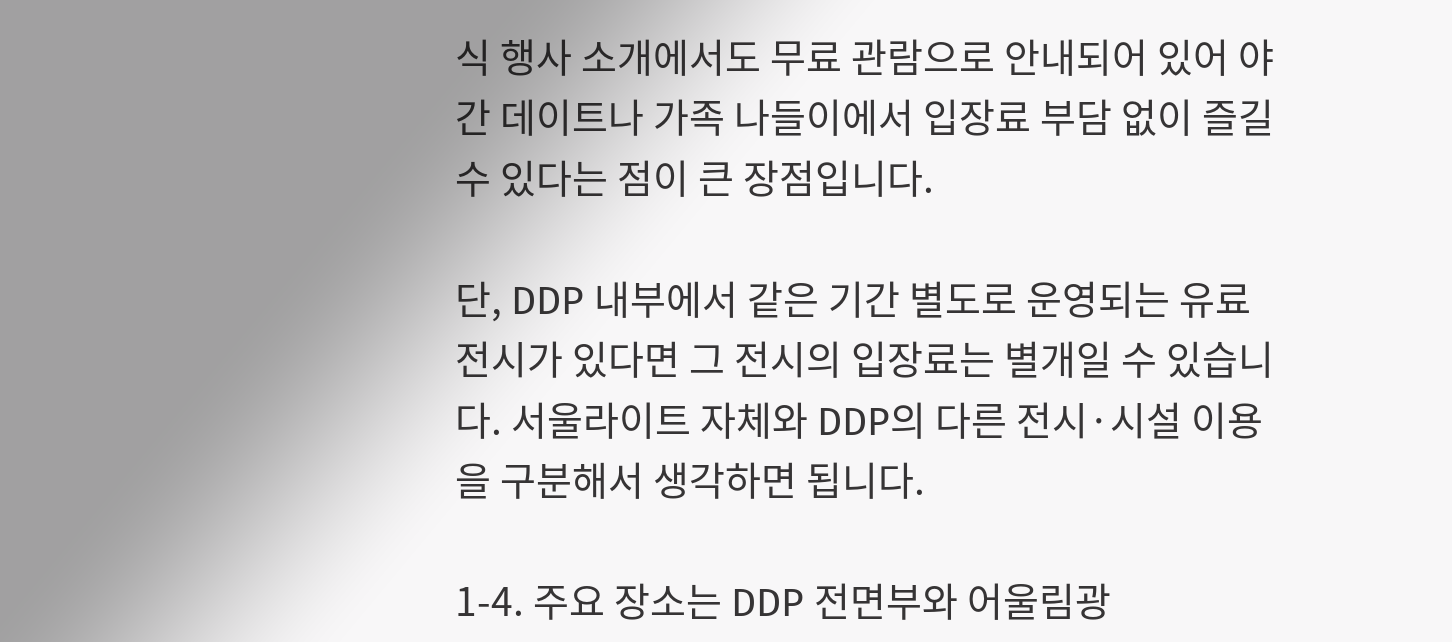식 행사 소개에서도 무료 관람으로 안내되어 있어 야간 데이트나 가족 나들이에서 입장료 부담 없이 즐길 수 있다는 점이 큰 장점입니다.

단, DDP 내부에서 같은 기간 별도로 운영되는 유료전시가 있다면 그 전시의 입장료는 별개일 수 있습니다. 서울라이트 자체와 DDP의 다른 전시·시설 이용을 구분해서 생각하면 됩니다.

1-4. 주요 장소는 DDP 전면부와 어울림광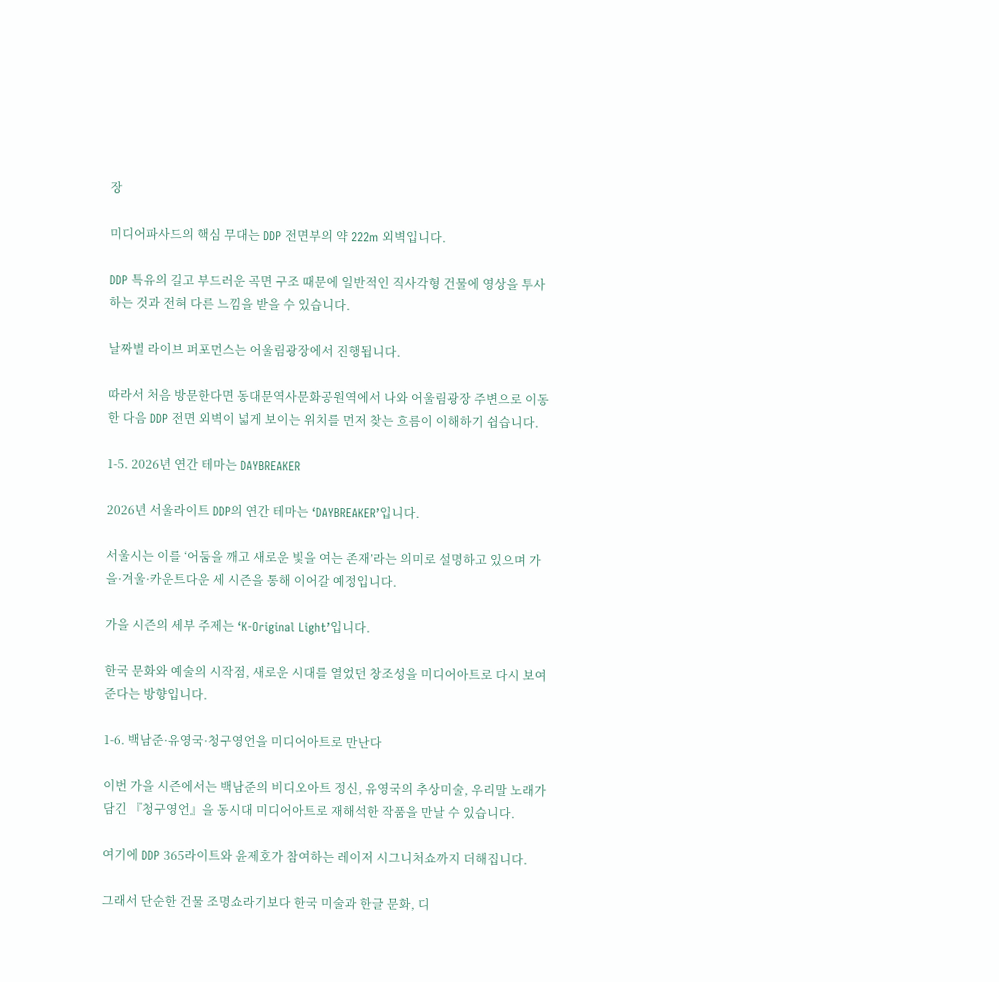장

미디어파사드의 핵심 무대는 DDP 전면부의 약 222m 외벽입니다.

DDP 특유의 길고 부드러운 곡면 구조 때문에 일반적인 직사각형 건물에 영상을 투사하는 것과 전혀 다른 느낌을 받을 수 있습니다.

날짜별 라이브 퍼포먼스는 어울림광장에서 진행됩니다.

따라서 처음 방문한다면 동대문역사문화공원역에서 나와 어울림광장 주변으로 이동한 다음 DDP 전면 외벽이 넓게 보이는 위치를 먼저 찾는 흐름이 이해하기 쉽습니다.

1-5. 2026년 연간 테마는 DAYBREAKER

2026년 서울라이트 DDP의 연간 테마는 ‘DAYBREAKER’입니다.

서울시는 이를 ‘어둠을 깨고 새로운 빛을 여는 존재’라는 의미로 설명하고 있으며 가을·겨울·카운트다운 세 시즌을 통해 이어갈 예정입니다.

가을 시즌의 세부 주제는 ‘K-Original Light’입니다.

한국 문화와 예술의 시작점, 새로운 시대를 열었던 창조성을 미디어아트로 다시 보여준다는 방향입니다.

1-6. 백남준·유영국·청구영언을 미디어아트로 만난다

이번 가을 시즌에서는 백남준의 비디오아트 정신, 유영국의 추상미술, 우리말 노래가 담긴 『청구영언』을 동시대 미디어아트로 재해석한 작품을 만날 수 있습니다.

여기에 DDP 365라이트와 윤제호가 참여하는 레이저 시그니처쇼까지 더해집니다.

그래서 단순한 건물 조명쇼라기보다 한국 미술과 한글 문화, 디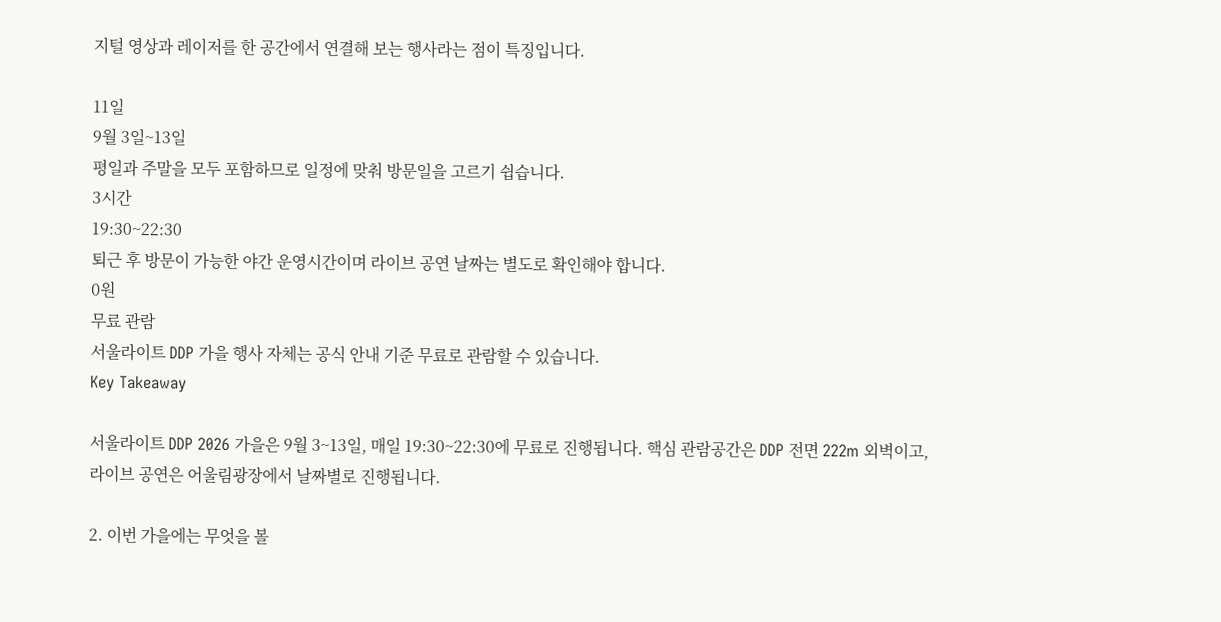지털 영상과 레이저를 한 공간에서 연결해 보는 행사라는 점이 특징입니다.

11일
9월 3일~13일
평일과 주말을 모두 포함하므로 일정에 맞춰 방문일을 고르기 쉽습니다.
3시간
19:30~22:30
퇴근 후 방문이 가능한 야간 운영시간이며 라이브 공연 날짜는 별도로 확인해야 합니다.
0원
무료 관람
서울라이트 DDP 가을 행사 자체는 공식 안내 기준 무료로 관람할 수 있습니다.
Key Takeaway

서울라이트 DDP 2026 가을은 9월 3~13일, 매일 19:30~22:30에 무료로 진행됩니다. 핵심 관람공간은 DDP 전면 222m 외벽이고, 라이브 공연은 어울림광장에서 날짜별로 진행됩니다.

2. 이번 가을에는 무엇을 볼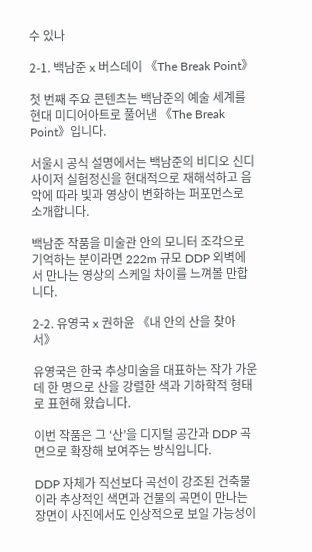수 있나

2-1. 백남준 x 버스데이 《The Break Point》

첫 번째 주요 콘텐츠는 백남준의 예술 세계를 현대 미디어아트로 풀어낸 《The Break Point》입니다.

서울시 공식 설명에서는 백남준의 비디오 신디사이저 실험정신을 현대적으로 재해석하고 음악에 따라 빛과 영상이 변화하는 퍼포먼스로 소개합니다.

백남준 작품을 미술관 안의 모니터 조각으로 기억하는 분이라면 222m 규모 DDP 외벽에서 만나는 영상의 스케일 차이를 느껴볼 만합니다.

2-2. 유영국 x 권하윤 《내 안의 산을 찾아서》

유영국은 한국 추상미술을 대표하는 작가 가운데 한 명으로 산을 강렬한 색과 기하학적 형태로 표현해 왔습니다.

이번 작품은 그 ‘산’을 디지털 공간과 DDP 곡면으로 확장해 보여주는 방식입니다.

DDP 자체가 직선보다 곡선이 강조된 건축물이라 추상적인 색면과 건물의 곡면이 만나는 장면이 사진에서도 인상적으로 보일 가능성이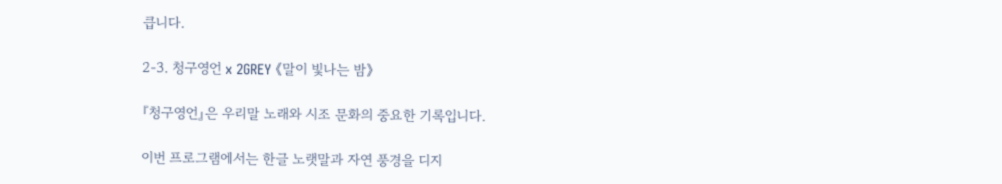큽니다.

2-3. 청구영언 x 2GREY 《말이 빛나는 밤》

『청구영언』은 우리말 노래와 시조 문화의 중요한 기록입니다.

이번 프로그램에서는 한글 노랫말과 자연 풍경을 디지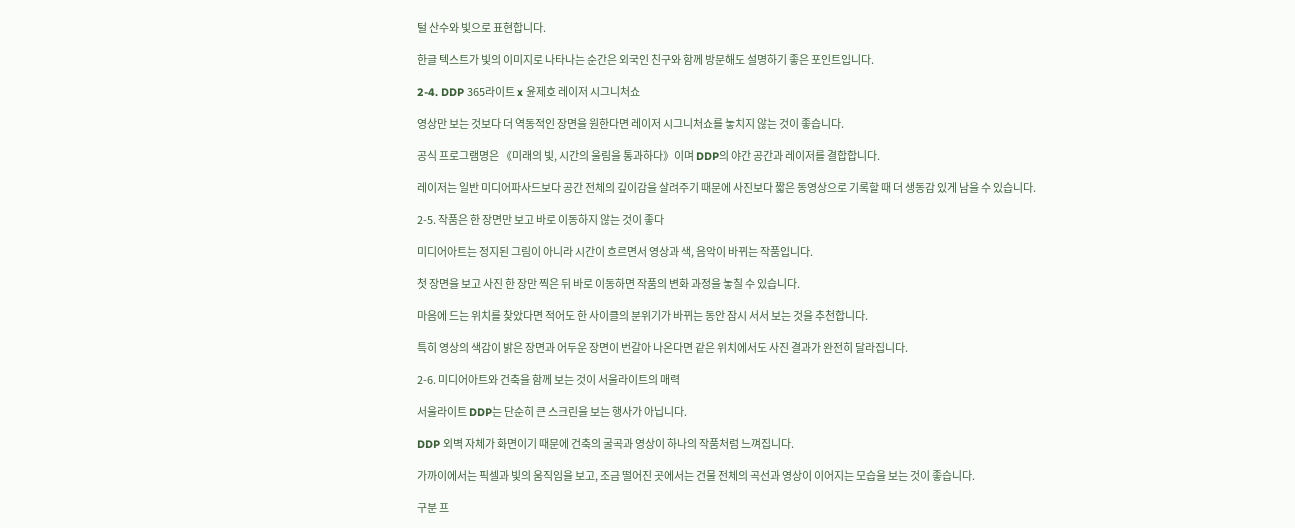털 산수와 빛으로 표현합니다.

한글 텍스트가 빛의 이미지로 나타나는 순간은 외국인 친구와 함께 방문해도 설명하기 좋은 포인트입니다.

2-4. DDP 365라이트 x 윤제호 레이저 시그니처쇼

영상만 보는 것보다 더 역동적인 장면을 원한다면 레이저 시그니처쇼를 놓치지 않는 것이 좋습니다.

공식 프로그램명은 《미래의 빛, 시간의 울림을 통과하다》이며 DDP의 야간 공간과 레이저를 결합합니다.

레이저는 일반 미디어파사드보다 공간 전체의 깊이감을 살려주기 때문에 사진보다 짧은 동영상으로 기록할 때 더 생동감 있게 남을 수 있습니다.

2-5. 작품은 한 장면만 보고 바로 이동하지 않는 것이 좋다

미디어아트는 정지된 그림이 아니라 시간이 흐르면서 영상과 색, 음악이 바뀌는 작품입니다.

첫 장면을 보고 사진 한 장만 찍은 뒤 바로 이동하면 작품의 변화 과정을 놓칠 수 있습니다.

마음에 드는 위치를 찾았다면 적어도 한 사이클의 분위기가 바뀌는 동안 잠시 서서 보는 것을 추천합니다.

특히 영상의 색감이 밝은 장면과 어두운 장면이 번갈아 나온다면 같은 위치에서도 사진 결과가 완전히 달라집니다.

2-6. 미디어아트와 건축을 함께 보는 것이 서울라이트의 매력

서울라이트 DDP는 단순히 큰 스크린을 보는 행사가 아닙니다.

DDP 외벽 자체가 화면이기 때문에 건축의 굴곡과 영상이 하나의 작품처럼 느껴집니다.

가까이에서는 픽셀과 빛의 움직임을 보고, 조금 떨어진 곳에서는 건물 전체의 곡선과 영상이 이어지는 모습을 보는 것이 좋습니다.

구분 프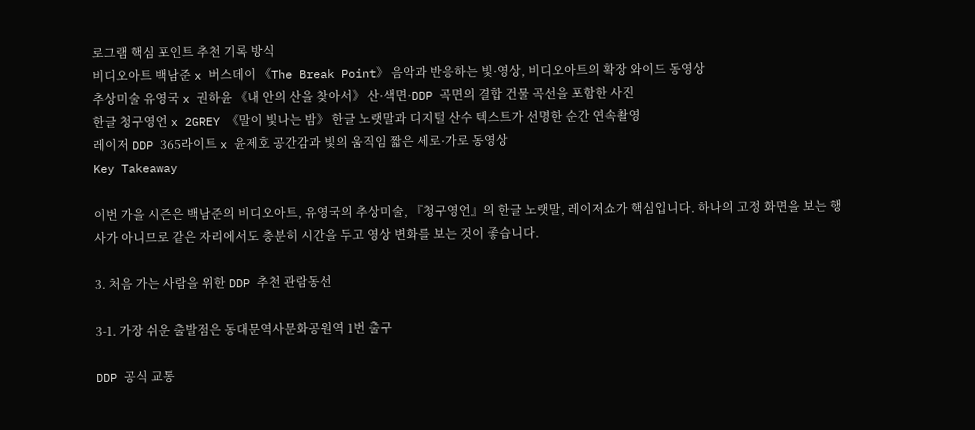로그램 핵심 포인트 추천 기록 방식
비디오아트 백남준 x 버스데이 《The Break Point》 음악과 반응하는 빛·영상, 비디오아트의 확장 와이드 동영상
추상미술 유영국 x 권하윤 《내 안의 산을 찾아서》 산·색면·DDP 곡면의 결합 건물 곡선을 포함한 사진
한글 청구영언 x 2GREY 《말이 빛나는 밤》 한글 노랫말과 디지털 산수 텍스트가 선명한 순간 연속촬영
레이저 DDP 365라이트 x 윤제호 공간감과 빛의 움직임 짧은 세로·가로 동영상
Key Takeaway

이번 가을 시즌은 백남준의 비디오아트, 유영국의 추상미술, 『청구영언』의 한글 노랫말, 레이저쇼가 핵심입니다. 하나의 고정 화면을 보는 행사가 아니므로 같은 자리에서도 충분히 시간을 두고 영상 변화를 보는 것이 좋습니다.

3. 처음 가는 사람을 위한 DDP 추천 관람동선

3-1. 가장 쉬운 출발점은 동대문역사문화공원역 1번 출구

DDP 공식 교통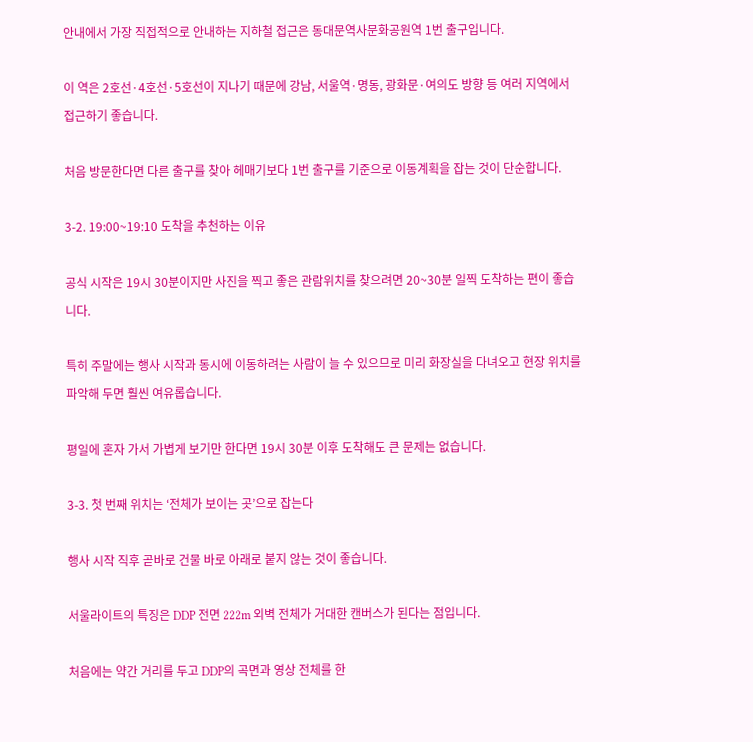안내에서 가장 직접적으로 안내하는 지하철 접근은 동대문역사문화공원역 1번 출구입니다.

이 역은 2호선·4호선·5호선이 지나기 때문에 강남, 서울역·명동, 광화문·여의도 방향 등 여러 지역에서 접근하기 좋습니다.

처음 방문한다면 다른 출구를 찾아 헤매기보다 1번 출구를 기준으로 이동계획을 잡는 것이 단순합니다.

3-2. 19:00~19:10 도착을 추천하는 이유

공식 시작은 19시 30분이지만 사진을 찍고 좋은 관람위치를 찾으려면 20~30분 일찍 도착하는 편이 좋습니다.

특히 주말에는 행사 시작과 동시에 이동하려는 사람이 늘 수 있으므로 미리 화장실을 다녀오고 현장 위치를 파악해 두면 훨씬 여유롭습니다.

평일에 혼자 가서 가볍게 보기만 한다면 19시 30분 이후 도착해도 큰 문제는 없습니다.

3-3. 첫 번째 위치는 ‘전체가 보이는 곳’으로 잡는다

행사 시작 직후 곧바로 건물 바로 아래로 붙지 않는 것이 좋습니다.

서울라이트의 특징은 DDP 전면 222m 외벽 전체가 거대한 캔버스가 된다는 점입니다.

처음에는 약간 거리를 두고 DDP의 곡면과 영상 전체를 한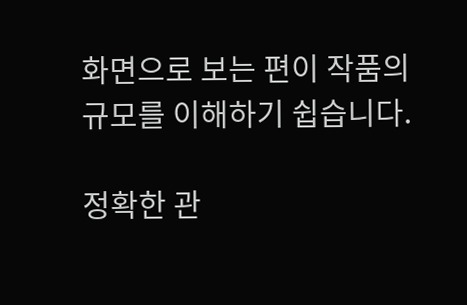화면으로 보는 편이 작품의 규모를 이해하기 쉽습니다.

정확한 관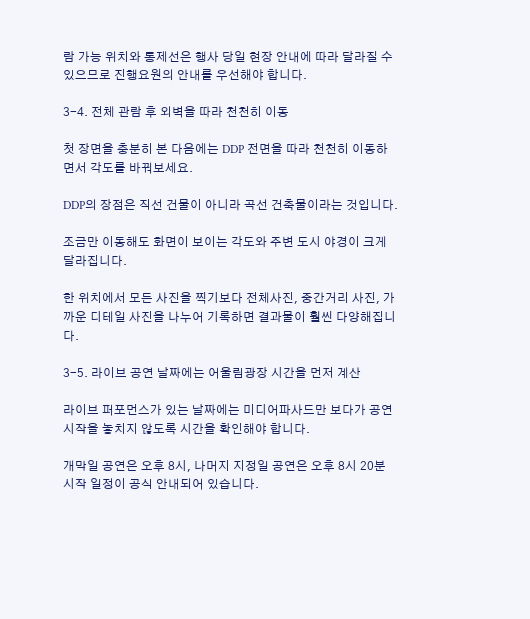람 가능 위치와 통제선은 행사 당일 현장 안내에 따라 달라질 수 있으므로 진행요원의 안내를 우선해야 합니다.

3-4. 전체 관람 후 외벽을 따라 천천히 이동

첫 장면을 충분히 본 다음에는 DDP 전면을 따라 천천히 이동하면서 각도를 바꿔보세요.

DDP의 장점은 직선 건물이 아니라 곡선 건축물이라는 것입니다.

조금만 이동해도 화면이 보이는 각도와 주변 도시 야경이 크게 달라집니다.

한 위치에서 모든 사진을 찍기보다 전체사진, 중간거리 사진, 가까운 디테일 사진을 나누어 기록하면 결과물이 훨씬 다양해집니다.

3-5. 라이브 공연 날짜에는 어울림광장 시간을 먼저 계산

라이브 퍼포먼스가 있는 날짜에는 미디어파사드만 보다가 공연 시작을 놓치지 않도록 시간을 확인해야 합니다.

개막일 공연은 오후 8시, 나머지 지정일 공연은 오후 8시 20분 시작 일정이 공식 안내되어 있습니다.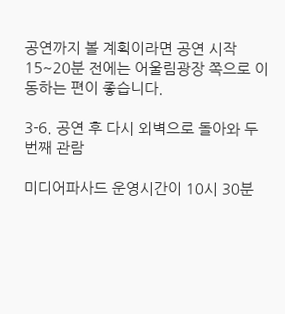공연까지 볼 계획이라면 공연 시작 15~20분 전에는 어울림광장 쪽으로 이동하는 편이 좋습니다.

3-6. 공연 후 다시 외벽으로 돌아와 두 번째 관람

미디어파사드 운영시간이 10시 30분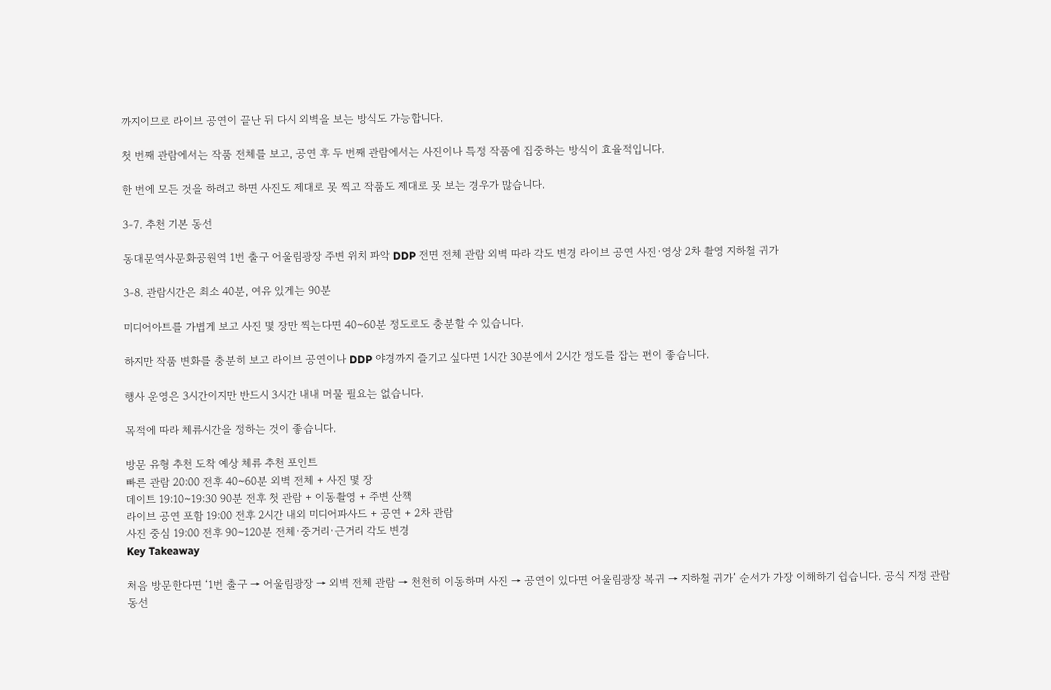까지이므로 라이브 공연이 끝난 뒤 다시 외벽을 보는 방식도 가능합니다.

첫 번째 관람에서는 작품 전체를 보고, 공연 후 두 번째 관람에서는 사진이나 특정 작품에 집중하는 방식이 효율적입니다.

한 번에 모든 것을 하려고 하면 사진도 제대로 못 찍고 작품도 제대로 못 보는 경우가 많습니다.

3-7. 추천 기본 동선

동대문역사문화공원역 1번 출구 어울림광장 주변 위치 파악 DDP 전면 전체 관람 외벽 따라 각도 변경 라이브 공연 사진·영상 2차 촬영 지하철 귀가

3-8. 관람시간은 최소 40분, 여유 있게는 90분

미디어아트를 가볍게 보고 사진 몇 장만 찍는다면 40~60분 정도로도 충분할 수 있습니다.

하지만 작품 변화를 충분히 보고 라이브 공연이나 DDP 야경까지 즐기고 싶다면 1시간 30분에서 2시간 정도를 잡는 편이 좋습니다.

행사 운영은 3시간이지만 반드시 3시간 내내 머물 필요는 없습니다.

목적에 따라 체류시간을 정하는 것이 좋습니다.

방문 유형 추천 도착 예상 체류 추천 포인트
빠른 관람 20:00 전후 40~60분 외벽 전체 + 사진 몇 장
데이트 19:10~19:30 90분 전후 첫 관람 + 이동촬영 + 주변 산책
라이브 공연 포함 19:00 전후 2시간 내외 미디어파사드 + 공연 + 2차 관람
사진 중심 19:00 전후 90~120분 전체·중거리·근거리 각도 변경
Key Takeaway

처음 방문한다면 ‘1번 출구 → 어울림광장 → 외벽 전체 관람 → 천천히 이동하며 사진 → 공연이 있다면 어울림광장 복귀 → 지하철 귀가’ 순서가 가장 이해하기 쉽습니다. 공식 지정 관람동선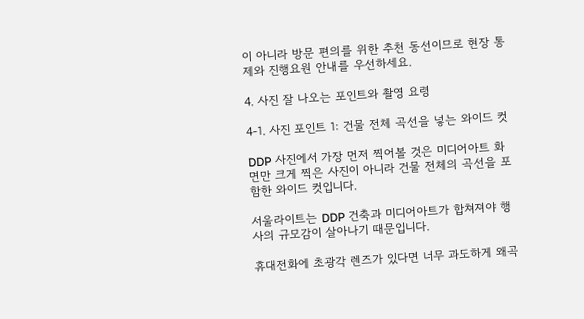이 아니라 방문 편의를 위한 추천 동선이므로 현장 통제와 진행요원 안내를 우선하세요.

4. 사진 잘 나오는 포인트와 촬영 요령

4-1. 사진 포인트 1: 건물 전체 곡선을 넣는 와이드 컷

DDP 사진에서 가장 먼저 찍어볼 것은 미디어아트 화면만 크게 찍은 사진이 아니라 건물 전체의 곡선을 포함한 와이드 컷입니다.

서울라이트는 DDP 건축과 미디어아트가 합쳐져야 행사의 규모감이 살아나기 때문입니다.

휴대전화에 초광각 렌즈가 있다면 너무 과도하게 왜곡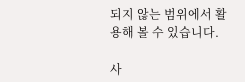되지 않는 범위에서 활용해 볼 수 있습니다.

사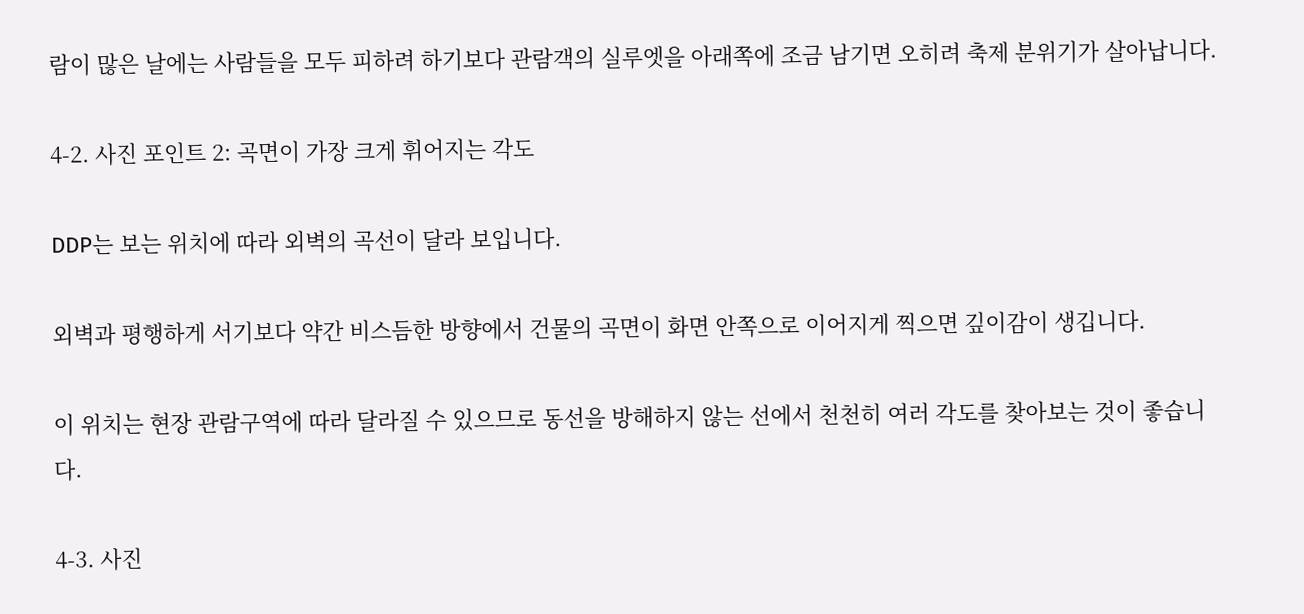람이 많은 날에는 사람들을 모두 피하려 하기보다 관람객의 실루엣을 아래쪽에 조금 남기면 오히려 축제 분위기가 살아납니다.

4-2. 사진 포인트 2: 곡면이 가장 크게 휘어지는 각도

DDP는 보는 위치에 따라 외벽의 곡선이 달라 보입니다.

외벽과 평행하게 서기보다 약간 비스듬한 방향에서 건물의 곡면이 화면 안쪽으로 이어지게 찍으면 깊이감이 생깁니다.

이 위치는 현장 관람구역에 따라 달라질 수 있으므로 동선을 방해하지 않는 선에서 천천히 여러 각도를 찾아보는 것이 좋습니다.

4-3. 사진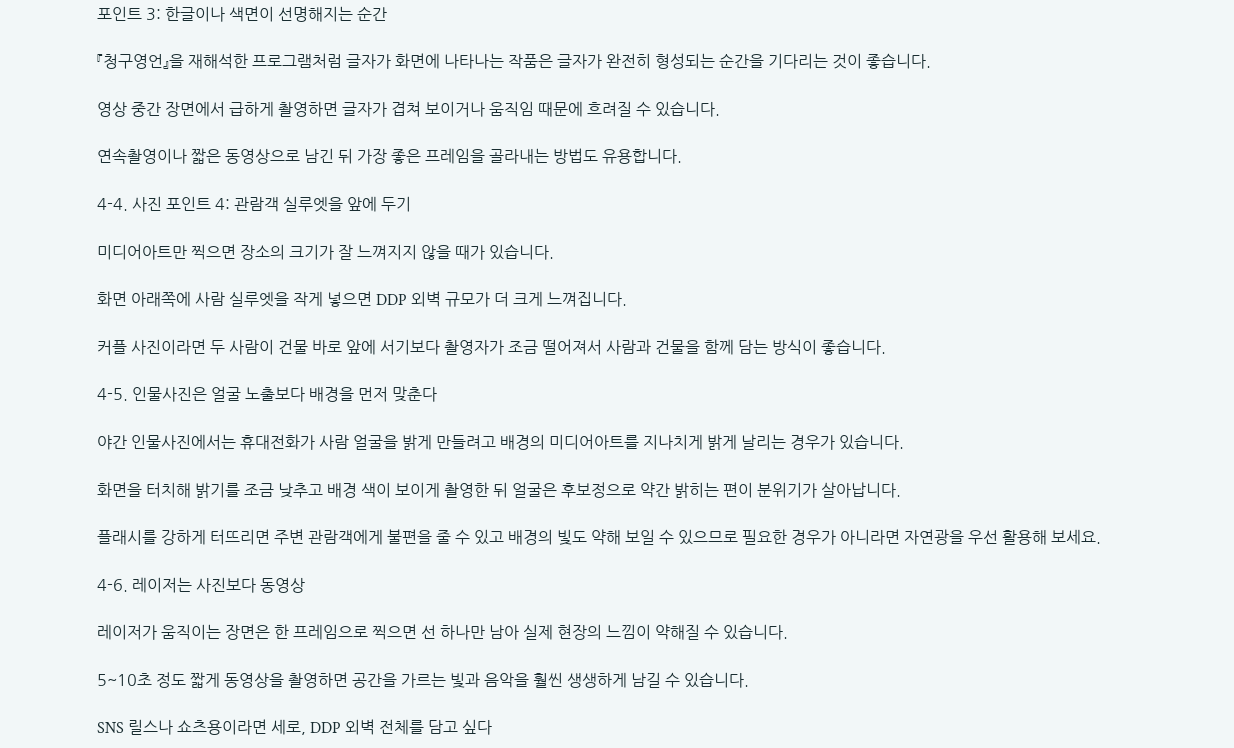포인트 3: 한글이나 색면이 선명해지는 순간

『청구영언』을 재해석한 프로그램처럼 글자가 화면에 나타나는 작품은 글자가 완전히 형성되는 순간을 기다리는 것이 좋습니다.

영상 중간 장면에서 급하게 촬영하면 글자가 겹쳐 보이거나 움직임 때문에 흐려질 수 있습니다.

연속촬영이나 짧은 동영상으로 남긴 뒤 가장 좋은 프레임을 골라내는 방법도 유용합니다.

4-4. 사진 포인트 4: 관람객 실루엣을 앞에 두기

미디어아트만 찍으면 장소의 크기가 잘 느껴지지 않을 때가 있습니다.

화면 아래쪽에 사람 실루엣을 작게 넣으면 DDP 외벽 규모가 더 크게 느껴집니다.

커플 사진이라면 두 사람이 건물 바로 앞에 서기보다 촬영자가 조금 떨어져서 사람과 건물을 함께 담는 방식이 좋습니다.

4-5. 인물사진은 얼굴 노출보다 배경을 먼저 맞춘다

야간 인물사진에서는 휴대전화가 사람 얼굴을 밝게 만들려고 배경의 미디어아트를 지나치게 밝게 날리는 경우가 있습니다.

화면을 터치해 밝기를 조금 낮추고 배경 색이 보이게 촬영한 뒤 얼굴은 후보정으로 약간 밝히는 편이 분위기가 살아납니다.

플래시를 강하게 터뜨리면 주변 관람객에게 불편을 줄 수 있고 배경의 빛도 약해 보일 수 있으므로 필요한 경우가 아니라면 자연광을 우선 활용해 보세요.

4-6. 레이저는 사진보다 동영상

레이저가 움직이는 장면은 한 프레임으로 찍으면 선 하나만 남아 실제 현장의 느낌이 약해질 수 있습니다.

5~10초 정도 짧게 동영상을 촬영하면 공간을 가르는 빛과 음악을 훨씬 생생하게 남길 수 있습니다.

SNS 릴스나 쇼츠용이라면 세로, DDP 외벽 전체를 담고 싶다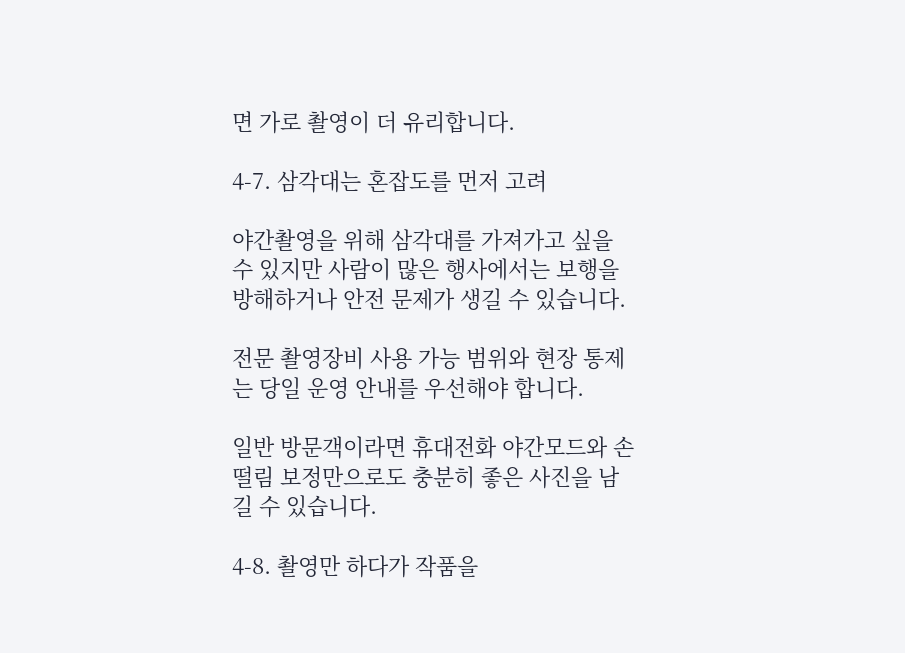면 가로 촬영이 더 유리합니다.

4-7. 삼각대는 혼잡도를 먼저 고려

야간촬영을 위해 삼각대를 가져가고 싶을 수 있지만 사람이 많은 행사에서는 보행을 방해하거나 안전 문제가 생길 수 있습니다.

전문 촬영장비 사용 가능 범위와 현장 통제는 당일 운영 안내를 우선해야 합니다.

일반 방문객이라면 휴대전화 야간모드와 손떨림 보정만으로도 충분히 좋은 사진을 남길 수 있습니다.

4-8. 촬영만 하다가 작품을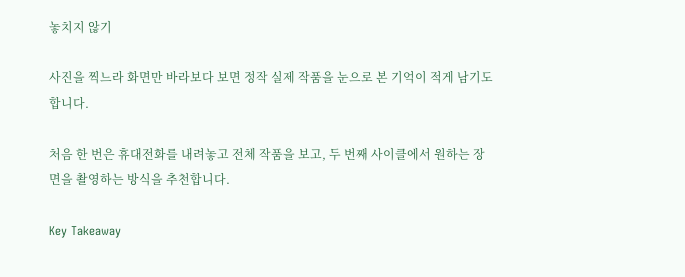놓치지 않기

사진을 찍느라 화면만 바라보다 보면 정작 실제 작품을 눈으로 본 기억이 적게 남기도 합니다.

처음 한 번은 휴대전화를 내려놓고 전체 작품을 보고, 두 번째 사이클에서 원하는 장면을 촬영하는 방식을 추천합니다.

Key Takeaway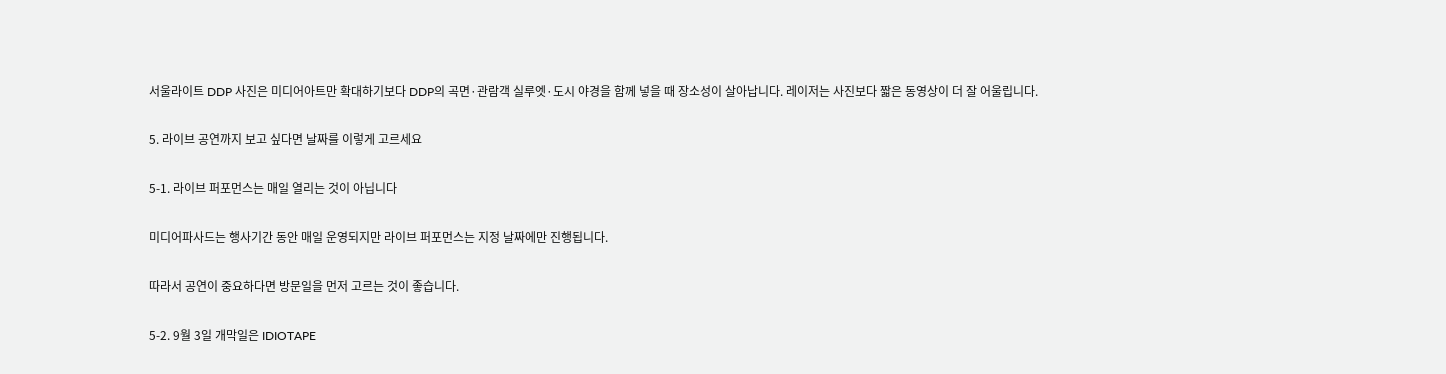서울라이트 DDP 사진은 미디어아트만 확대하기보다 DDP의 곡면·관람객 실루엣·도시 야경을 함께 넣을 때 장소성이 살아납니다. 레이저는 사진보다 짧은 동영상이 더 잘 어울립니다.

5. 라이브 공연까지 보고 싶다면 날짜를 이렇게 고르세요

5-1. 라이브 퍼포먼스는 매일 열리는 것이 아닙니다

미디어파사드는 행사기간 동안 매일 운영되지만 라이브 퍼포먼스는 지정 날짜에만 진행됩니다.

따라서 공연이 중요하다면 방문일을 먼저 고르는 것이 좋습니다.

5-2. 9월 3일 개막일은 IDIOTAPE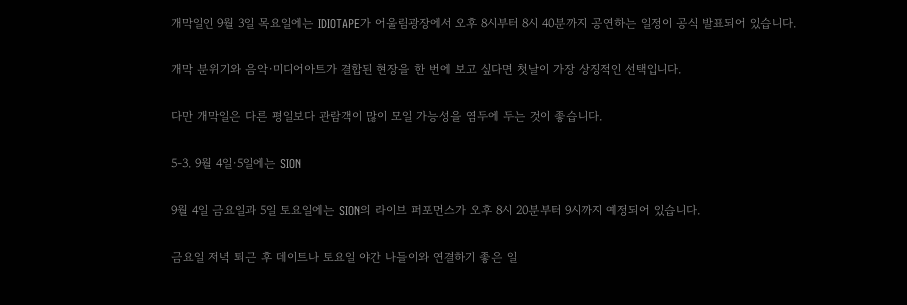개막일인 9월 3일 목요일에는 IDIOTAPE가 어울림광장에서 오후 8시부터 8시 40분까지 공연하는 일정이 공식 발표되어 있습니다.

개막 분위기와 음악·미디어아트가 결합된 현장을 한 번에 보고 싶다면 첫날이 가장 상징적인 선택입니다.

다만 개막일은 다른 평일보다 관람객이 많이 모일 가능성을 염두에 두는 것이 좋습니다.

5-3. 9월 4일·5일에는 SION

9월 4일 금요일과 5일 토요일에는 SION의 라이브 퍼포먼스가 오후 8시 20분부터 9시까지 예정되어 있습니다.

금요일 저녁 퇴근 후 데이트나 토요일 야간 나들이와 연결하기 좋은 일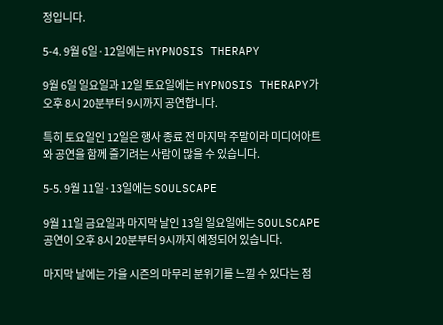정입니다.

5-4. 9월 6일·12일에는 HYPNOSIS THERAPY

9월 6일 일요일과 12일 토요일에는 HYPNOSIS THERAPY가 오후 8시 20분부터 9시까지 공연합니다.

특히 토요일인 12일은 행사 종료 전 마지막 주말이라 미디어아트와 공연을 함께 즐기려는 사람이 많을 수 있습니다.

5-5. 9월 11일·13일에는 SOULSCAPE

9월 11일 금요일과 마지막 날인 13일 일요일에는 SOULSCAPE 공연이 오후 8시 20분부터 9시까지 예정되어 있습니다.

마지막 날에는 가을 시즌의 마무리 분위기를 느낄 수 있다는 점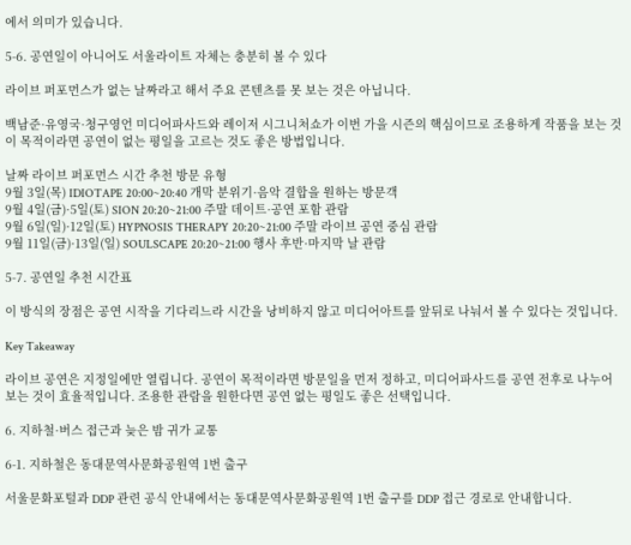에서 의미가 있습니다.

5-6. 공연일이 아니어도 서울라이트 자체는 충분히 볼 수 있다

라이브 퍼포먼스가 없는 날짜라고 해서 주요 콘텐츠를 못 보는 것은 아닙니다.

백남준·유영국·청구영언 미디어파사드와 레이저 시그니처쇼가 이번 가을 시즌의 핵심이므로 조용하게 작품을 보는 것이 목적이라면 공연이 없는 평일을 고르는 것도 좋은 방법입니다.

날짜 라이브 퍼포먼스 시간 추천 방문 유형
9월 3일(목) IDIOTAPE 20:00~20:40 개막 분위기·음악 결합을 원하는 방문객
9월 4일(금)·5일(토) SION 20:20~21:00 주말 데이트·공연 포함 관람
9월 6일(일)·12일(토) HYPNOSIS THERAPY 20:20~21:00 주말 라이브 공연 중심 관람
9월 11일(금)·13일(일) SOULSCAPE 20:20~21:00 행사 후반·마지막 날 관람

5-7. 공연일 추천 시간표

이 방식의 장점은 공연 시작을 기다리느라 시간을 낭비하지 않고 미디어아트를 앞뒤로 나눠서 볼 수 있다는 것입니다.

Key Takeaway

라이브 공연은 지정일에만 열립니다. 공연이 목적이라면 방문일을 먼저 정하고, 미디어파사드를 공연 전후로 나누어 보는 것이 효율적입니다. 조용한 관람을 원한다면 공연 없는 평일도 좋은 선택입니다.

6. 지하철·버스 접근과 늦은 밤 귀가 교통

6-1. 지하철은 동대문역사문화공원역 1번 출구

서울문화포털과 DDP 관련 공식 안내에서는 동대문역사문화공원역 1번 출구를 DDP 접근 경로로 안내합니다.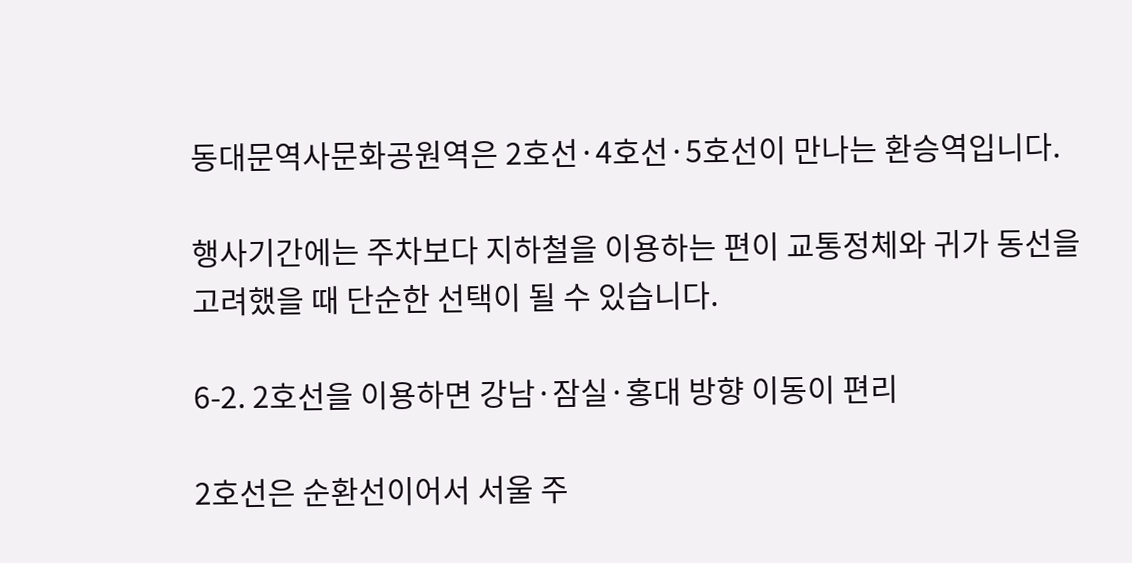동대문역사문화공원역은 2호선·4호선·5호선이 만나는 환승역입니다.

행사기간에는 주차보다 지하철을 이용하는 편이 교통정체와 귀가 동선을 고려했을 때 단순한 선택이 될 수 있습니다.

6-2. 2호선을 이용하면 강남·잠실·홍대 방향 이동이 편리

2호선은 순환선이어서 서울 주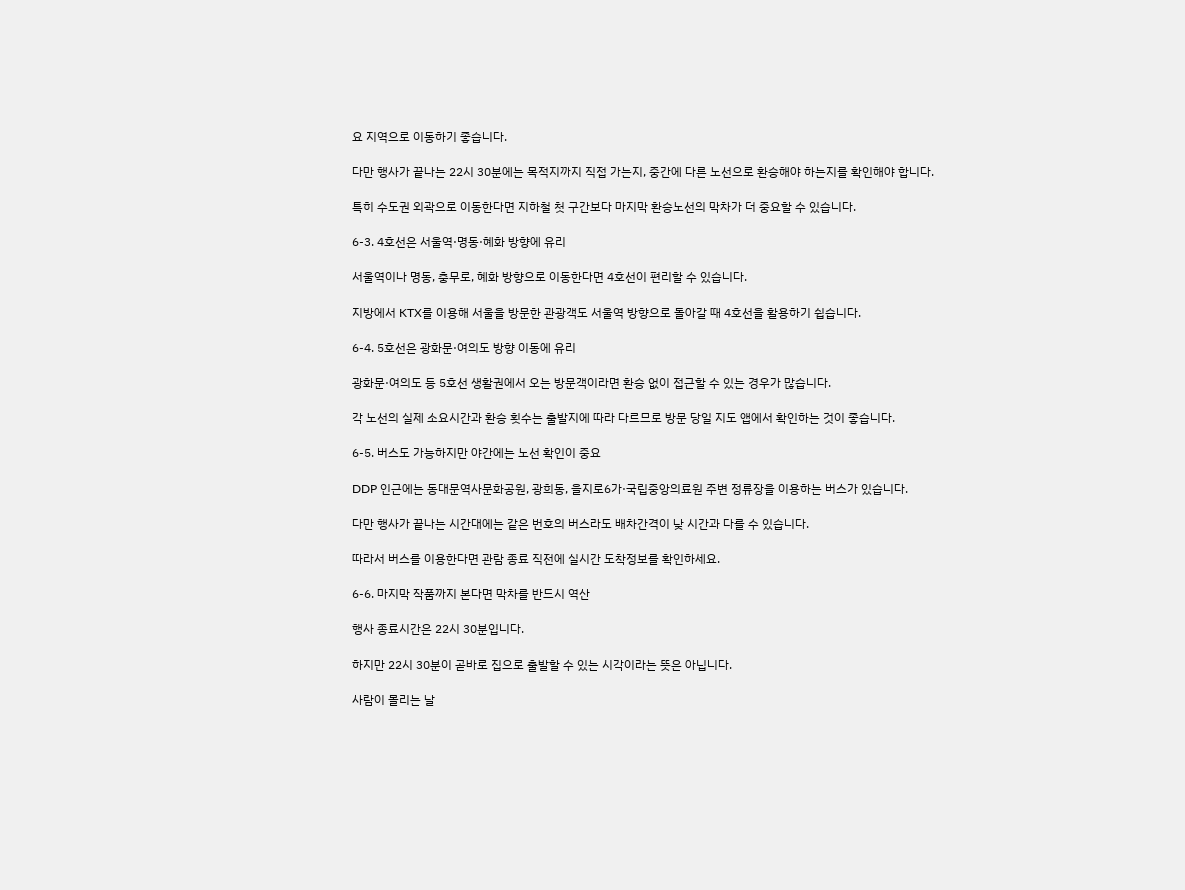요 지역으로 이동하기 좋습니다.

다만 행사가 끝나는 22시 30분에는 목적지까지 직접 가는지, 중간에 다른 노선으로 환승해야 하는지를 확인해야 합니다.

특히 수도권 외곽으로 이동한다면 지하철 첫 구간보다 마지막 환승노선의 막차가 더 중요할 수 있습니다.

6-3. 4호선은 서울역·명동·혜화 방향에 유리

서울역이나 명동, 충무로, 혜화 방향으로 이동한다면 4호선이 편리할 수 있습니다.

지방에서 KTX를 이용해 서울을 방문한 관광객도 서울역 방향으로 돌아갈 때 4호선을 활용하기 쉽습니다.

6-4. 5호선은 광화문·여의도 방향 이동에 유리

광화문·여의도 등 5호선 생활권에서 오는 방문객이라면 환승 없이 접근할 수 있는 경우가 많습니다.

각 노선의 실제 소요시간과 환승 횟수는 출발지에 따라 다르므로 방문 당일 지도 앱에서 확인하는 것이 좋습니다.

6-5. 버스도 가능하지만 야간에는 노선 확인이 중요

DDP 인근에는 동대문역사문화공원, 광희동, 을지로6가·국립중앙의료원 주변 정류장을 이용하는 버스가 있습니다.

다만 행사가 끝나는 시간대에는 같은 번호의 버스라도 배차간격이 낮 시간과 다를 수 있습니다.

따라서 버스를 이용한다면 관람 종료 직전에 실시간 도착정보를 확인하세요.

6-6. 마지막 작품까지 본다면 막차를 반드시 역산

행사 종료시간은 22시 30분입니다.

하지만 22시 30분이 곧바로 집으로 출발할 수 있는 시각이라는 뜻은 아닙니다.

사람이 몰리는 날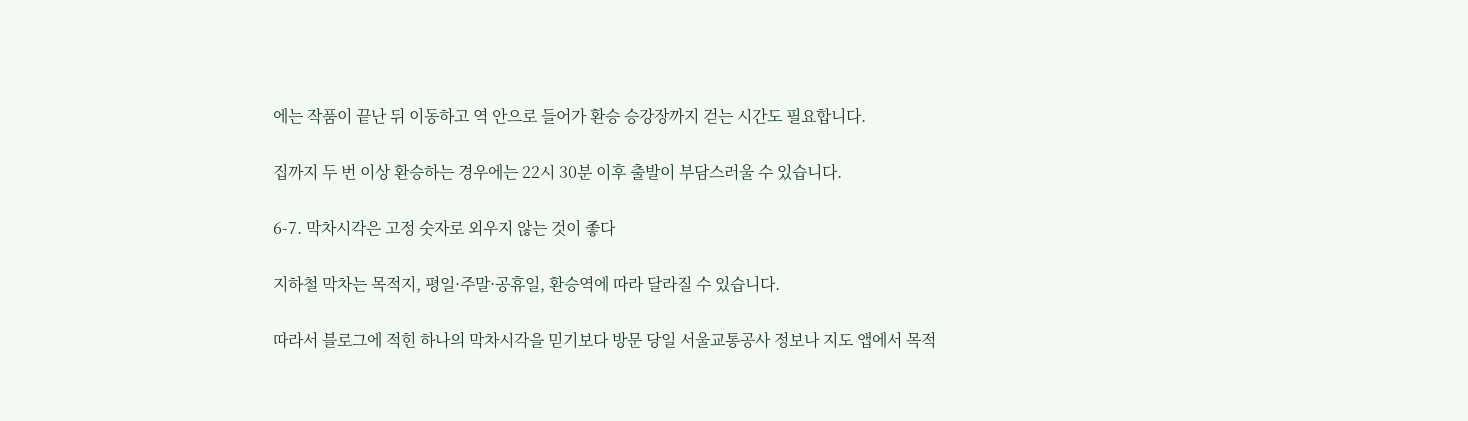에는 작품이 끝난 뒤 이동하고 역 안으로 들어가 환승 승강장까지 걷는 시간도 필요합니다.

집까지 두 번 이상 환승하는 경우에는 22시 30분 이후 출발이 부담스러울 수 있습니다.

6-7. 막차시각은 고정 숫자로 외우지 않는 것이 좋다

지하철 막차는 목적지, 평일·주말·공휴일, 환승역에 따라 달라질 수 있습니다.

따라서 블로그에 적힌 하나의 막차시각을 믿기보다 방문 당일 서울교통공사 정보나 지도 앱에서 목적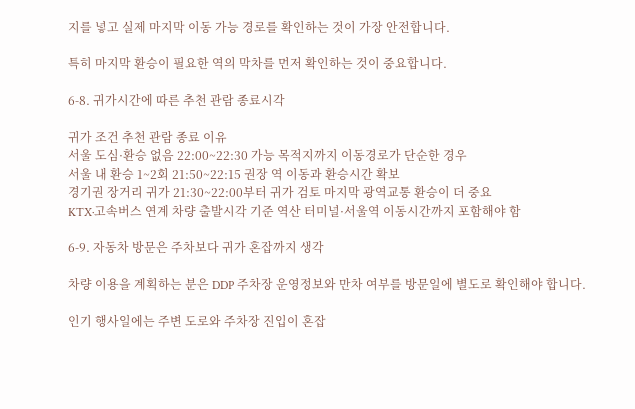지를 넣고 실제 마지막 이동 가능 경로를 확인하는 것이 가장 안전합니다.

특히 마지막 환승이 필요한 역의 막차를 먼저 확인하는 것이 중요합니다.

6-8. 귀가시간에 따른 추천 관람 종료시각

귀가 조건 추천 관람 종료 이유
서울 도심·환승 없음 22:00~22:30 가능 목적지까지 이동경로가 단순한 경우
서울 내 환승 1~2회 21:50~22:15 권장 역 이동과 환승시간 확보
경기권 장거리 귀가 21:30~22:00부터 귀가 검토 마지막 광역교통 환승이 더 중요
KTX·고속버스 연계 차량 출발시각 기준 역산 터미널·서울역 이동시간까지 포함해야 함

6-9. 자동차 방문은 주차보다 귀가 혼잡까지 생각

차량 이용을 계획하는 분은 DDP 주차장 운영정보와 만차 여부를 방문일에 별도로 확인해야 합니다.

인기 행사일에는 주변 도로와 주차장 진입이 혼잡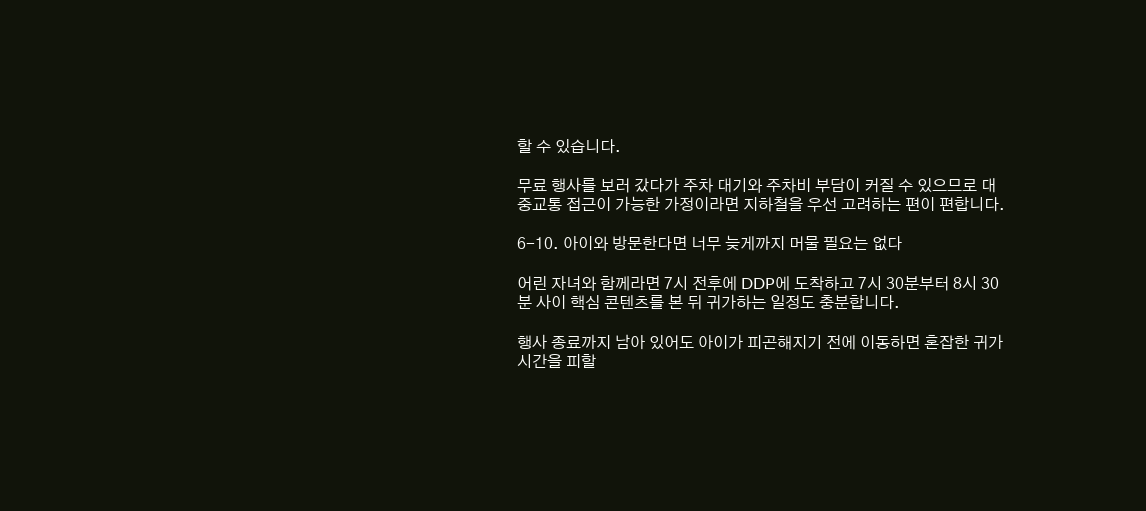할 수 있습니다.

무료 행사를 보러 갔다가 주차 대기와 주차비 부담이 커질 수 있으므로 대중교통 접근이 가능한 가정이라면 지하철을 우선 고려하는 편이 편합니다.

6-10. 아이와 방문한다면 너무 늦게까지 머물 필요는 없다

어린 자녀와 함께라면 7시 전후에 DDP에 도착하고 7시 30분부터 8시 30분 사이 핵심 콘텐츠를 본 뒤 귀가하는 일정도 충분합니다.

행사 종료까지 남아 있어도 아이가 피곤해지기 전에 이동하면 혼잡한 귀가시간을 피할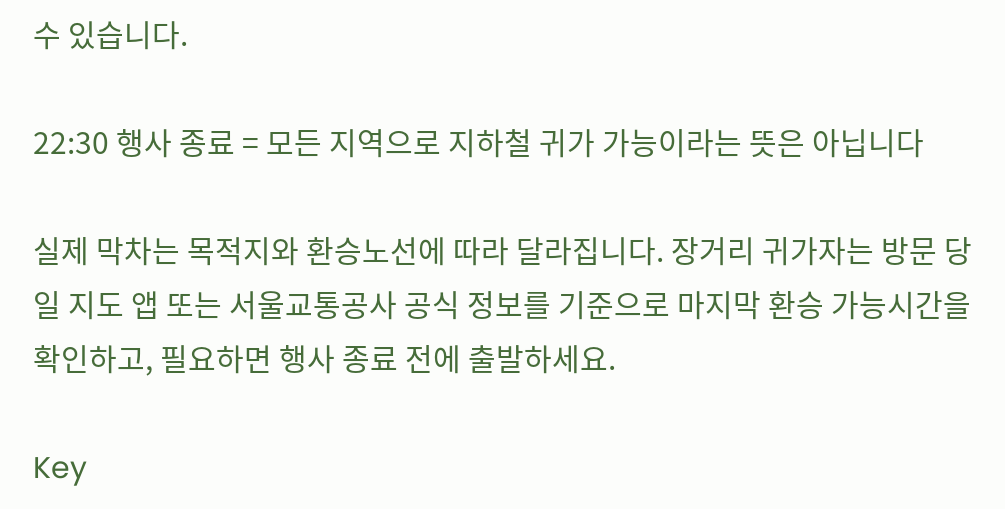수 있습니다.

22:30 행사 종료 = 모든 지역으로 지하철 귀가 가능이라는 뜻은 아닙니다

실제 막차는 목적지와 환승노선에 따라 달라집니다. 장거리 귀가자는 방문 당일 지도 앱 또는 서울교통공사 공식 정보를 기준으로 마지막 환승 가능시간을 확인하고, 필요하면 행사 종료 전에 출발하세요.

Key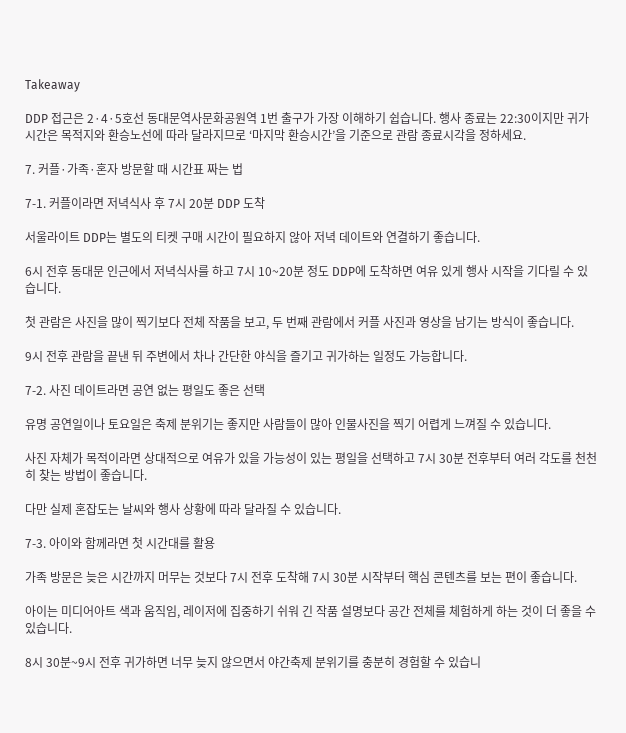Takeaway

DDP 접근은 2·4·5호선 동대문역사문화공원역 1번 출구가 가장 이해하기 쉽습니다. 행사 종료는 22:30이지만 귀가시간은 목적지와 환승노선에 따라 달라지므로 ‘마지막 환승시간’을 기준으로 관람 종료시각을 정하세요.

7. 커플·가족·혼자 방문할 때 시간표 짜는 법

7-1. 커플이라면 저녁식사 후 7시 20분 DDP 도착

서울라이트 DDP는 별도의 티켓 구매 시간이 필요하지 않아 저녁 데이트와 연결하기 좋습니다.

6시 전후 동대문 인근에서 저녁식사를 하고 7시 10~20분 정도 DDP에 도착하면 여유 있게 행사 시작을 기다릴 수 있습니다.

첫 관람은 사진을 많이 찍기보다 전체 작품을 보고, 두 번째 관람에서 커플 사진과 영상을 남기는 방식이 좋습니다.

9시 전후 관람을 끝낸 뒤 주변에서 차나 간단한 야식을 즐기고 귀가하는 일정도 가능합니다.

7-2. 사진 데이트라면 공연 없는 평일도 좋은 선택

유명 공연일이나 토요일은 축제 분위기는 좋지만 사람들이 많아 인물사진을 찍기 어렵게 느껴질 수 있습니다.

사진 자체가 목적이라면 상대적으로 여유가 있을 가능성이 있는 평일을 선택하고 7시 30분 전후부터 여러 각도를 천천히 찾는 방법이 좋습니다.

다만 실제 혼잡도는 날씨와 행사 상황에 따라 달라질 수 있습니다.

7-3. 아이와 함께라면 첫 시간대를 활용

가족 방문은 늦은 시간까지 머무는 것보다 7시 전후 도착해 7시 30분 시작부터 핵심 콘텐츠를 보는 편이 좋습니다.

아이는 미디어아트 색과 움직임, 레이저에 집중하기 쉬워 긴 작품 설명보다 공간 전체를 체험하게 하는 것이 더 좋을 수 있습니다.

8시 30분~9시 전후 귀가하면 너무 늦지 않으면서 야간축제 분위기를 충분히 경험할 수 있습니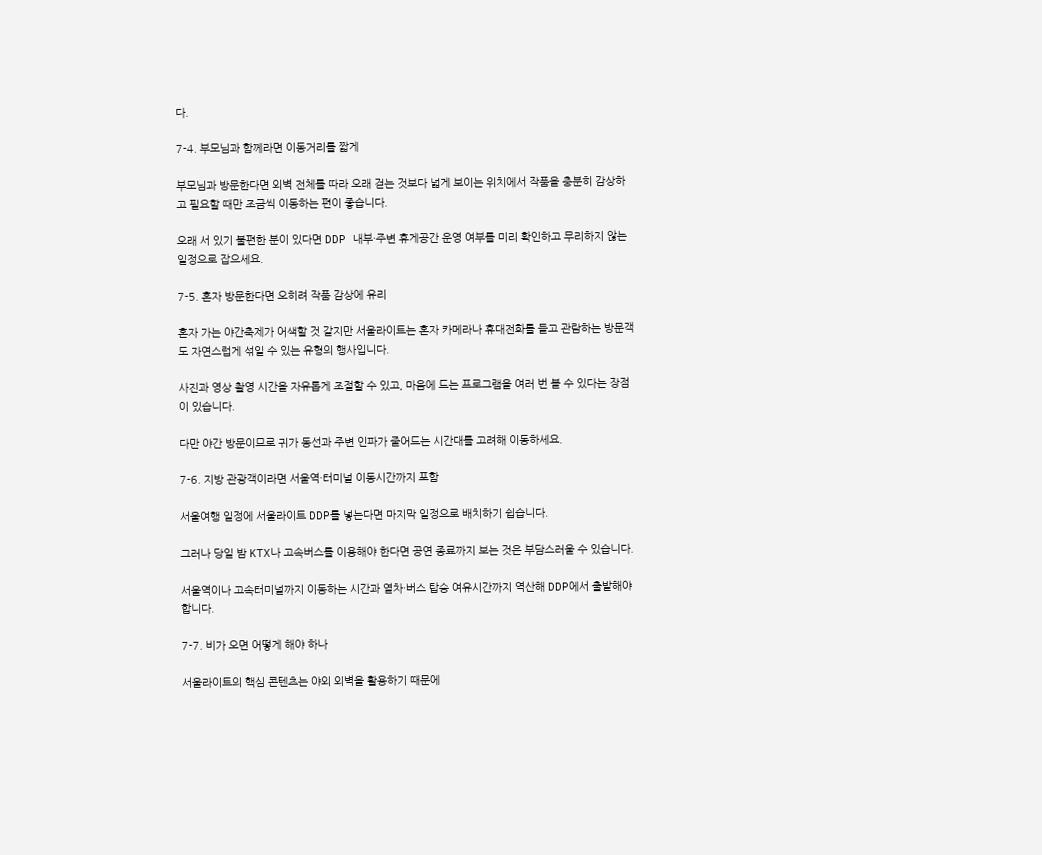다.

7-4. 부모님과 함께라면 이동거리를 짧게

부모님과 방문한다면 외벽 전체를 따라 오래 걷는 것보다 넓게 보이는 위치에서 작품을 충분히 감상하고 필요할 때만 조금씩 이동하는 편이 좋습니다.

오래 서 있기 불편한 분이 있다면 DDP 내부·주변 휴게공간 운영 여부를 미리 확인하고 무리하지 않는 일정으로 잡으세요.

7-5. 혼자 방문한다면 오히려 작품 감상에 유리

혼자 가는 야간축제가 어색할 것 같지만 서울라이트는 혼자 카메라나 휴대전화를 들고 관람하는 방문객도 자연스럽게 섞일 수 있는 유형의 행사입니다.

사진과 영상 촬영 시간을 자유롭게 조절할 수 있고, 마음에 드는 프로그램을 여러 번 볼 수 있다는 장점이 있습니다.

다만 야간 방문이므로 귀가 동선과 주변 인파가 줄어드는 시간대를 고려해 이동하세요.

7-6. 지방 관광객이라면 서울역·터미널 이동시간까지 포함

서울여행 일정에 서울라이트 DDP를 넣는다면 마지막 일정으로 배치하기 쉽습니다.

그러나 당일 밤 KTX나 고속버스를 이용해야 한다면 공연 종료까지 보는 것은 부담스러울 수 있습니다.

서울역이나 고속터미널까지 이동하는 시간과 열차·버스 탑승 여유시간까지 역산해 DDP에서 출발해야 합니다.

7-7. 비가 오면 어떻게 해야 하나

서울라이트의 핵심 콘텐츠는 야외 외벽을 활용하기 때문에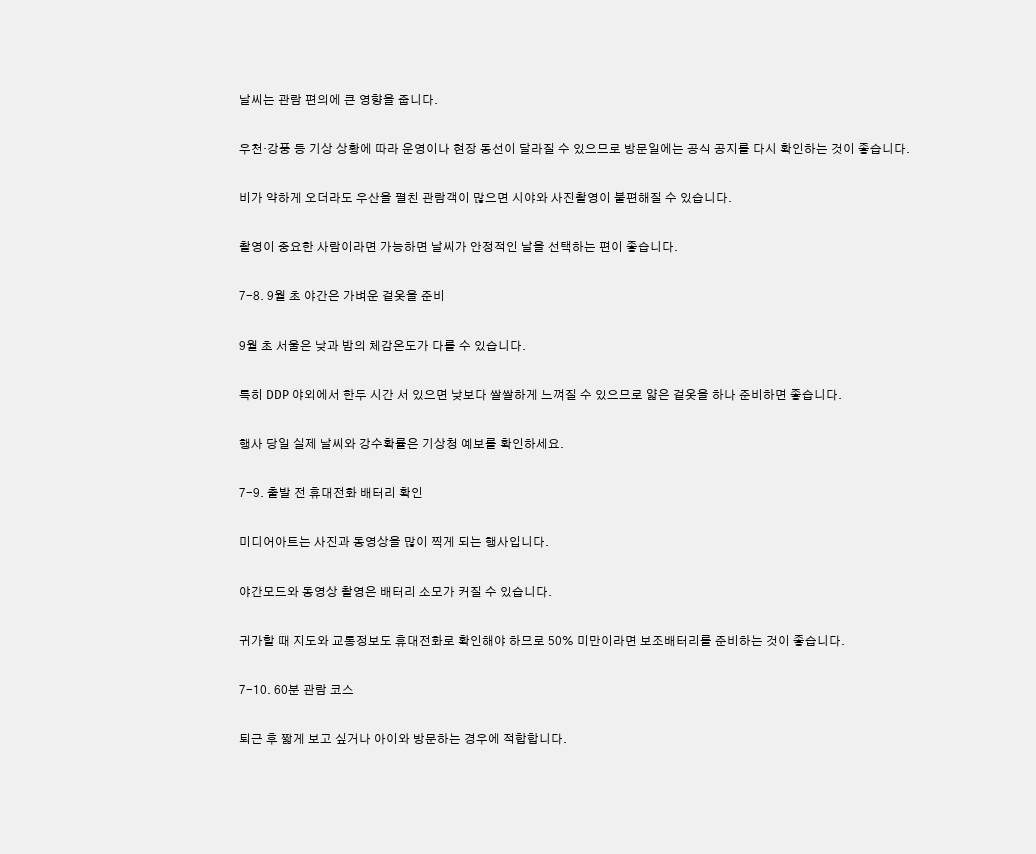날씨는 관람 편의에 큰 영향을 줍니다.

우천·강풍 등 기상 상황에 따라 운영이나 현장 동선이 달라질 수 있으므로 방문일에는 공식 공지를 다시 확인하는 것이 좋습니다.

비가 약하게 오더라도 우산을 펼친 관람객이 많으면 시야와 사진촬영이 불편해질 수 있습니다.

촬영이 중요한 사람이라면 가능하면 날씨가 안정적인 날을 선택하는 편이 좋습니다.

7-8. 9월 초 야간은 가벼운 겉옷을 준비

9월 초 서울은 낮과 밤의 체감온도가 다를 수 있습니다.

특히 DDP 야외에서 한두 시간 서 있으면 낮보다 쌀쌀하게 느껴질 수 있으므로 얇은 겉옷을 하나 준비하면 좋습니다.

행사 당일 실제 날씨와 강수확률은 기상청 예보를 확인하세요.

7-9. 출발 전 휴대전화 배터리 확인

미디어아트는 사진과 동영상을 많이 찍게 되는 행사입니다.

야간모드와 동영상 촬영은 배터리 소모가 커질 수 있습니다.

귀가할 때 지도와 교통정보도 휴대전화로 확인해야 하므로 50% 미만이라면 보조배터리를 준비하는 것이 좋습니다.

7-10. 60분 관람 코스

퇴근 후 짧게 보고 싶거나 아이와 방문하는 경우에 적합합니다.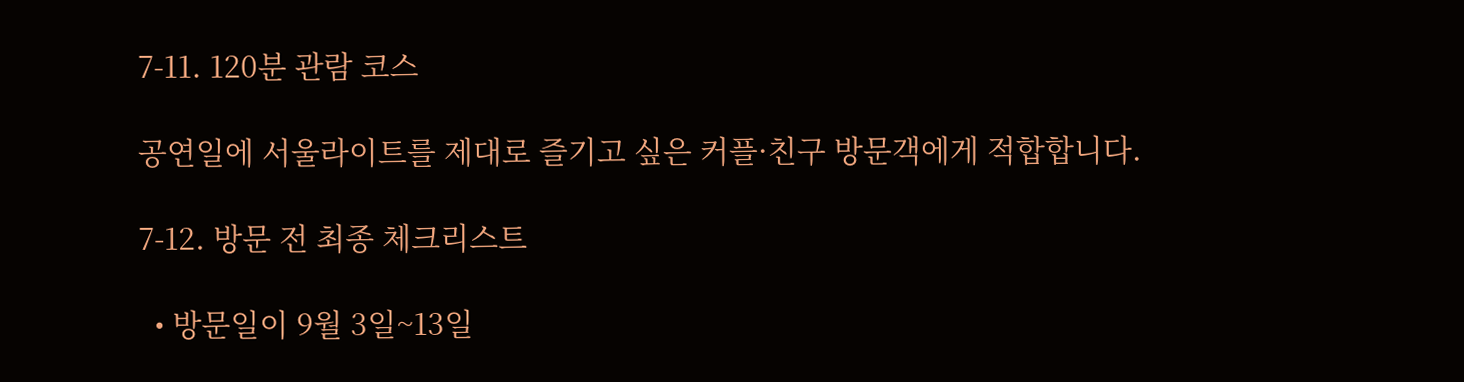7-11. 120분 관람 코스

공연일에 서울라이트를 제대로 즐기고 싶은 커플·친구 방문객에게 적합합니다.

7-12. 방문 전 최종 체크리스트

  • 방문일이 9월 3일~13일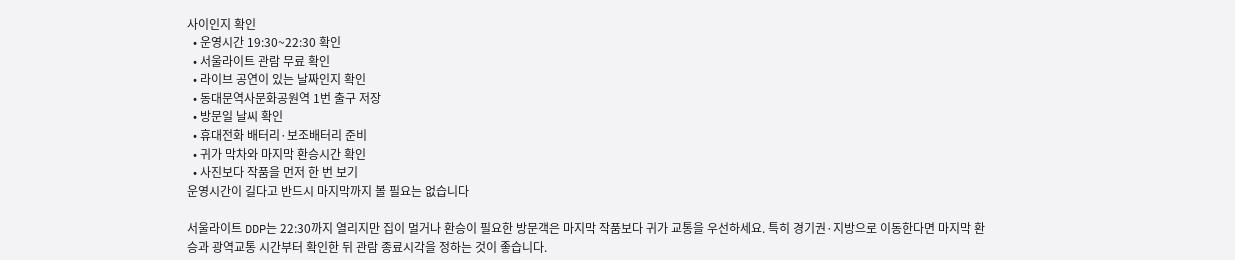사이인지 확인
  • 운영시간 19:30~22:30 확인
  • 서울라이트 관람 무료 확인
  • 라이브 공연이 있는 날짜인지 확인
  • 동대문역사문화공원역 1번 출구 저장
  • 방문일 날씨 확인
  • 휴대전화 배터리·보조배터리 준비
  • 귀가 막차와 마지막 환승시간 확인
  • 사진보다 작품을 먼저 한 번 보기
운영시간이 길다고 반드시 마지막까지 볼 필요는 없습니다

서울라이트 DDP는 22:30까지 열리지만 집이 멀거나 환승이 필요한 방문객은 마지막 작품보다 귀가 교통을 우선하세요. 특히 경기권·지방으로 이동한다면 마지막 환승과 광역교통 시간부터 확인한 뒤 관람 종료시각을 정하는 것이 좋습니다.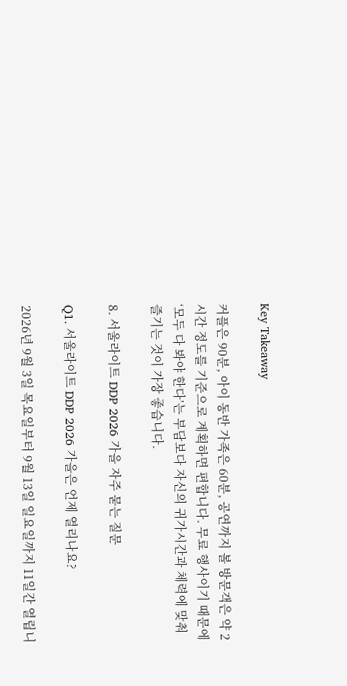Key Takeaway

커플은 90분, 아이 동반 가족은 60분, 공연까지 볼 방문객은 약 2시간 정도를 기준으로 계획하면 편합니다. 무료 행사이기 때문에 ‘모두 다 봐야 한다’는 부담보다 자신의 귀가시간과 체력에 맞춰 즐기는 것이 가장 좋습니다.

8. 서울라이트 DDP 2026 가을 자주 묻는 질문

Q1. 서울라이트 DDP 2026 가을은 언제 열리나요?

2026년 9월 3일 목요일부터 9월 13일 일요일까지 11일간 열립니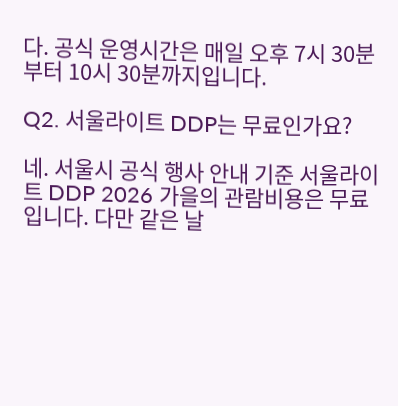다. 공식 운영시간은 매일 오후 7시 30분부터 10시 30분까지입니다.

Q2. 서울라이트 DDP는 무료인가요?

네. 서울시 공식 행사 안내 기준 서울라이트 DDP 2026 가을의 관람비용은 무료입니다. 다만 같은 날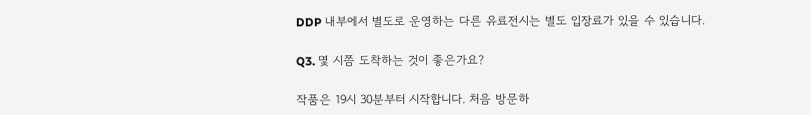DDP 내부에서 별도로 운영하는 다른 유료전시는 별도 입장료가 있을 수 있습니다.

Q3. 몇 시쯤 도착하는 것이 좋은가요?

작품은 19시 30분부터 시작합니다. 처음 방문하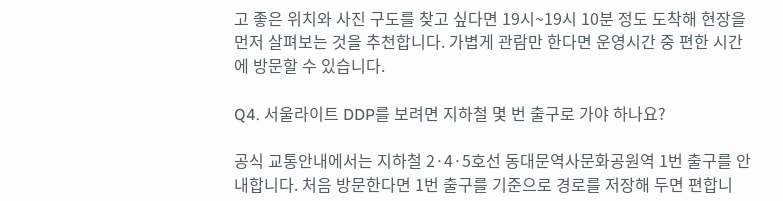고 좋은 위치와 사진 구도를 찾고 싶다면 19시~19시 10분 정도 도착해 현장을 먼저 살펴보는 것을 추천합니다. 가볍게 관람만 한다면 운영시간 중 편한 시간에 방문할 수 있습니다.

Q4. 서울라이트 DDP를 보려면 지하철 몇 번 출구로 가야 하나요?

공식 교통안내에서는 지하철 2·4·5호선 동대문역사문화공원역 1번 출구를 안내합니다. 처음 방문한다면 1번 출구를 기준으로 경로를 저장해 두면 편합니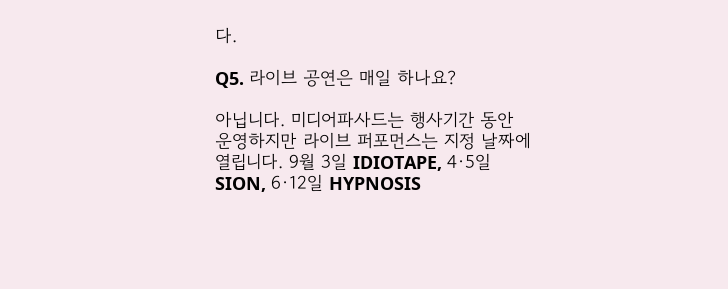다.

Q5. 라이브 공연은 매일 하나요?

아닙니다. 미디어파사드는 행사기간 동안 운영하지만 라이브 퍼포먼스는 지정 날짜에 열립니다. 9월 3일 IDIOTAPE, 4·5일 SION, 6·12일 HYPNOSIS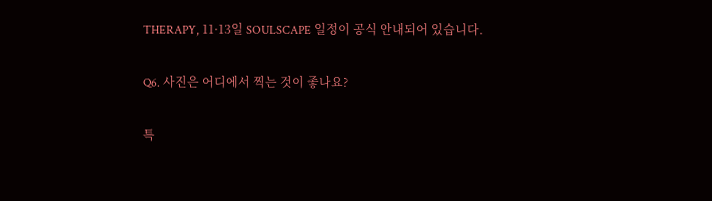THERAPY, 11·13일 SOULSCAPE 일정이 공식 안내되어 있습니다.

Q6. 사진은 어디에서 찍는 것이 좋나요?

특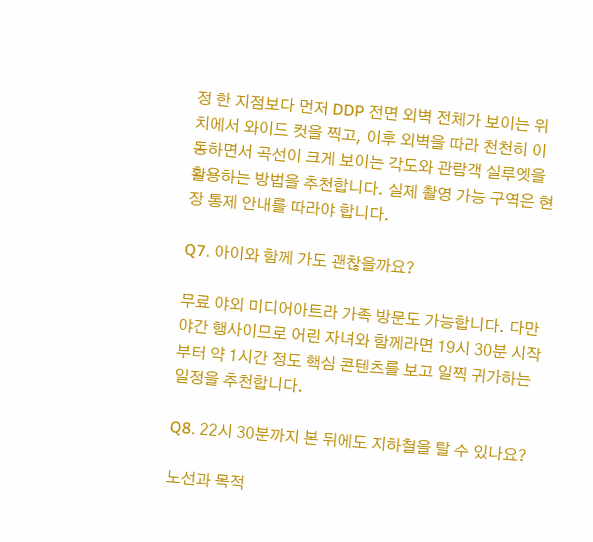정 한 지점보다 먼저 DDP 전면 외벽 전체가 보이는 위치에서 와이드 컷을 찍고, 이후 외벽을 따라 천천히 이동하면서 곡선이 크게 보이는 각도와 관람객 실루엣을 활용하는 방법을 추천합니다. 실제 촬영 가능 구역은 현장 통제 안내를 따라야 합니다.

Q7. 아이와 함께 가도 괜찮을까요?

무료 야외 미디어아트라 가족 방문도 가능합니다. 다만 야간 행사이므로 어린 자녀와 함께라면 19시 30분 시작부터 약 1시간 정도 핵심 콘텐츠를 보고 일찍 귀가하는 일정을 추천합니다.

Q8. 22시 30분까지 본 뒤에도 지하철을 탈 수 있나요?

노선과 목적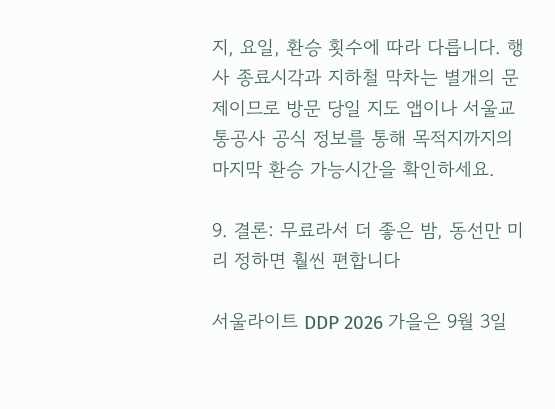지, 요일, 환승 횟수에 따라 다릅니다. 행사 종료시각과 지하철 막차는 별개의 문제이므로 방문 당일 지도 앱이나 서울교통공사 공식 정보를 통해 목적지까지의 마지막 환승 가능시간을 확인하세요.

9. 결론: 무료라서 더 좋은 밤, 동선만 미리 정하면 훨씬 편합니다

서울라이트 DDP 2026 가을은 9월 3일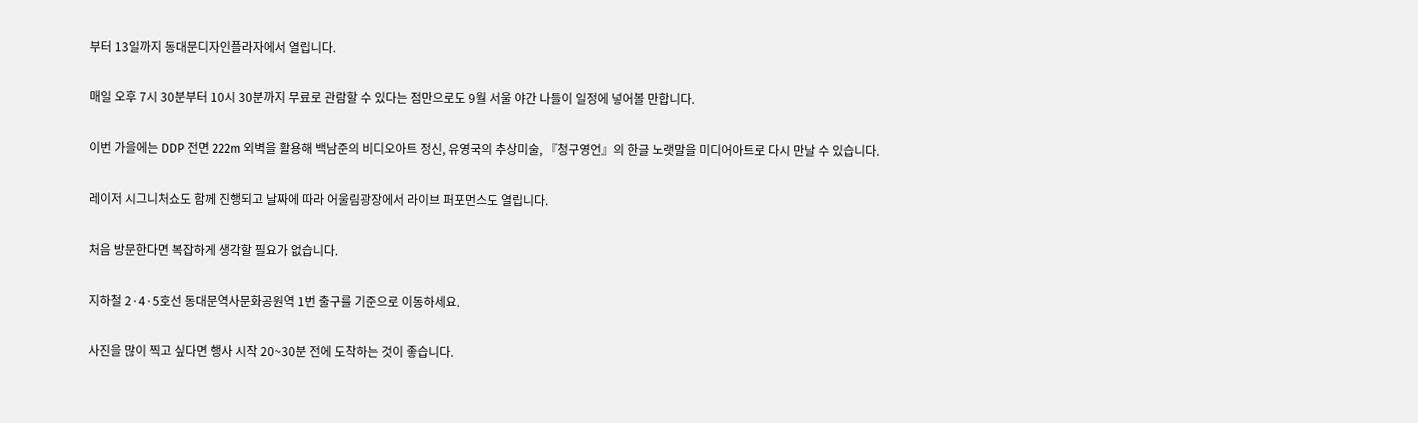부터 13일까지 동대문디자인플라자에서 열립니다.

매일 오후 7시 30분부터 10시 30분까지 무료로 관람할 수 있다는 점만으로도 9월 서울 야간 나들이 일정에 넣어볼 만합니다.

이번 가을에는 DDP 전면 222m 외벽을 활용해 백남준의 비디오아트 정신, 유영국의 추상미술, 『청구영언』의 한글 노랫말을 미디어아트로 다시 만날 수 있습니다.

레이저 시그니처쇼도 함께 진행되고 날짜에 따라 어울림광장에서 라이브 퍼포먼스도 열립니다.

처음 방문한다면 복잡하게 생각할 필요가 없습니다.

지하철 2·4·5호선 동대문역사문화공원역 1번 출구를 기준으로 이동하세요.

사진을 많이 찍고 싶다면 행사 시작 20~30분 전에 도착하는 것이 좋습니다.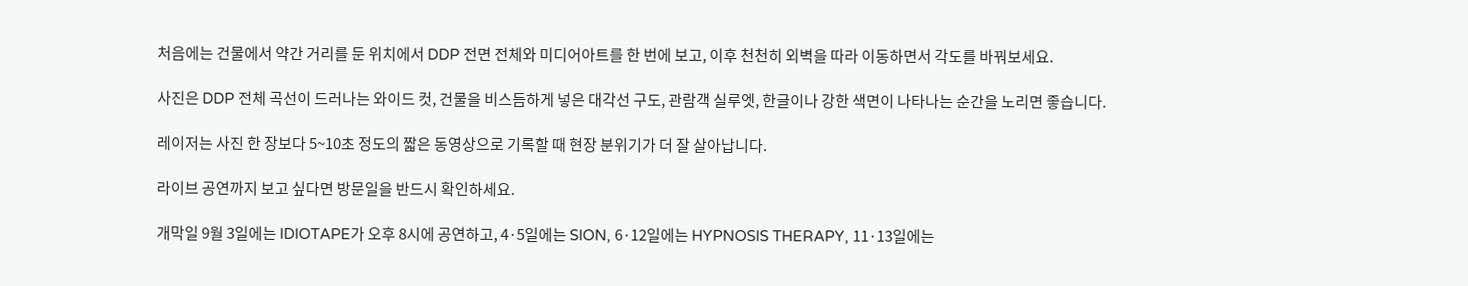처음에는 건물에서 약간 거리를 둔 위치에서 DDP 전면 전체와 미디어아트를 한 번에 보고, 이후 천천히 외벽을 따라 이동하면서 각도를 바꿔보세요.

사진은 DDP 전체 곡선이 드러나는 와이드 컷, 건물을 비스듬하게 넣은 대각선 구도, 관람객 실루엣, 한글이나 강한 색면이 나타나는 순간을 노리면 좋습니다.

레이저는 사진 한 장보다 5~10초 정도의 짧은 동영상으로 기록할 때 현장 분위기가 더 잘 살아납니다.

라이브 공연까지 보고 싶다면 방문일을 반드시 확인하세요.

개막일 9월 3일에는 IDIOTAPE가 오후 8시에 공연하고, 4·5일에는 SION, 6·12일에는 HYPNOSIS THERAPY, 11·13일에는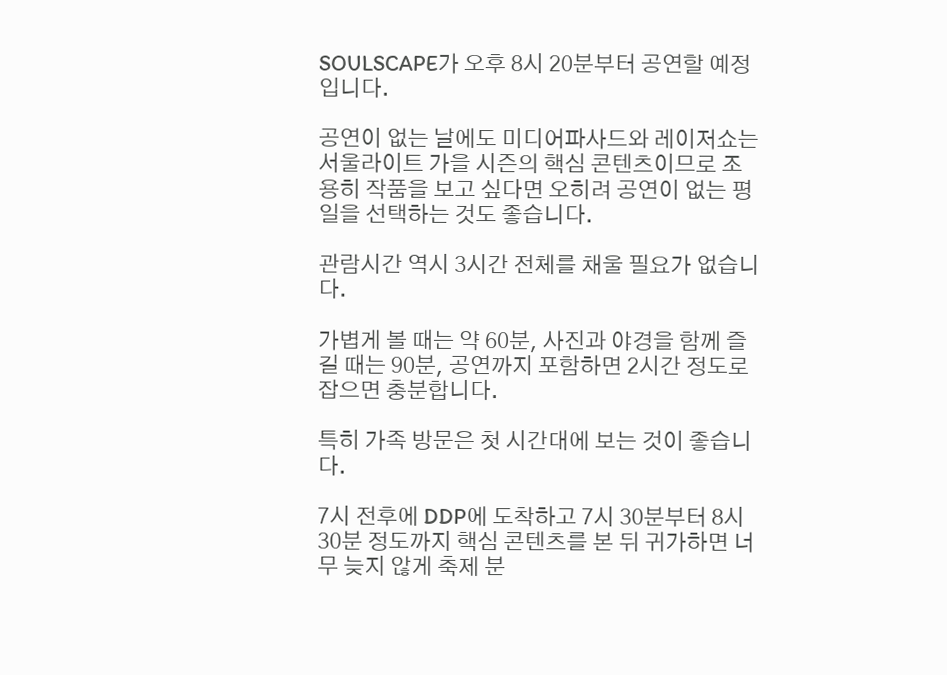SOULSCAPE가 오후 8시 20분부터 공연할 예정입니다.

공연이 없는 날에도 미디어파사드와 레이저쇼는 서울라이트 가을 시즌의 핵심 콘텐츠이므로 조용히 작품을 보고 싶다면 오히려 공연이 없는 평일을 선택하는 것도 좋습니다.

관람시간 역시 3시간 전체를 채울 필요가 없습니다.

가볍게 볼 때는 약 60분, 사진과 야경을 함께 즐길 때는 90분, 공연까지 포함하면 2시간 정도로 잡으면 충분합니다.

특히 가족 방문은 첫 시간대에 보는 것이 좋습니다.

7시 전후에 DDP에 도착하고 7시 30분부터 8시 30분 정도까지 핵심 콘텐츠를 본 뒤 귀가하면 너무 늦지 않게 축제 분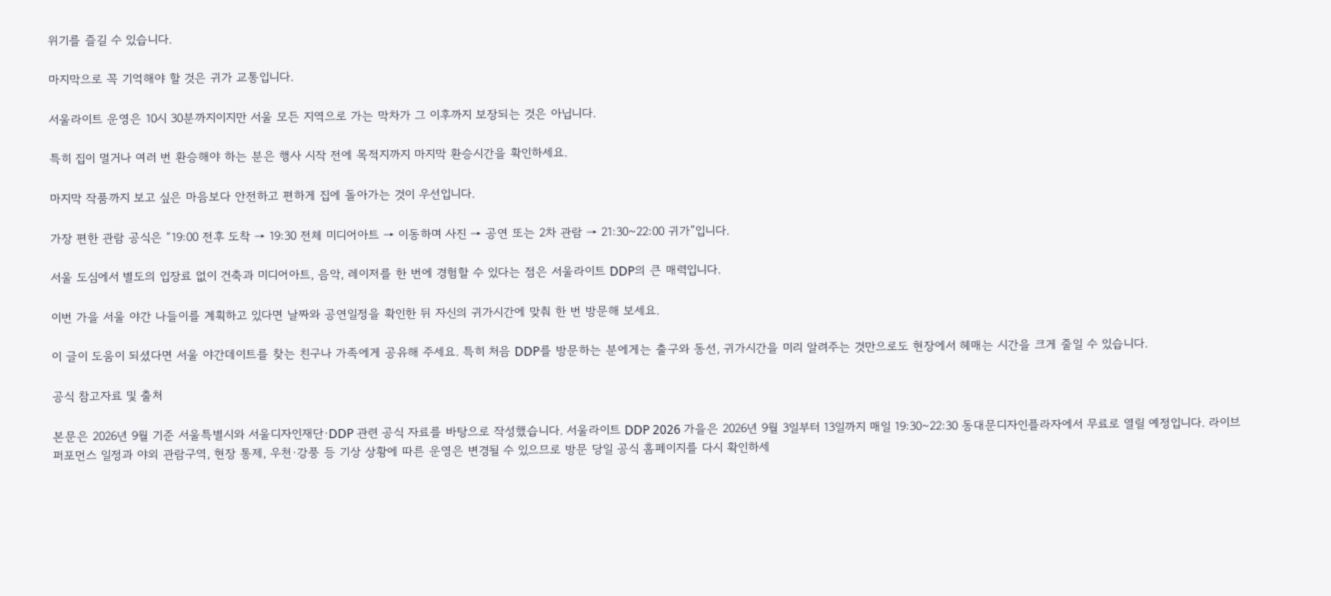위기를 즐길 수 있습니다.

마지막으로 꼭 기억해야 할 것은 귀가 교통입니다.

서울라이트 운영은 10시 30분까지이지만 서울 모든 지역으로 가는 막차가 그 이후까지 보장되는 것은 아닙니다.

특히 집이 멀거나 여러 번 환승해야 하는 분은 행사 시작 전에 목적지까지 마지막 환승시간을 확인하세요.

마지막 작품까지 보고 싶은 마음보다 안전하고 편하게 집에 돌아가는 것이 우선입니다.

가장 편한 관람 공식은 “19:00 전후 도착 → 19:30 전체 미디어아트 → 이동하며 사진 → 공연 또는 2차 관람 → 21:30~22:00 귀가”입니다.

서울 도심에서 별도의 입장료 없이 건축과 미디어아트, 음악, 레이저를 한 번에 경험할 수 있다는 점은 서울라이트 DDP의 큰 매력입니다.

이번 가을 서울 야간 나들이를 계획하고 있다면 날짜와 공연일정을 확인한 뒤 자신의 귀가시간에 맞춰 한 번 방문해 보세요.

이 글이 도움이 되셨다면 서울 야간데이트를 찾는 친구나 가족에게 공유해 주세요. 특히 처음 DDP를 방문하는 분에게는 출구와 동선, 귀가시간을 미리 알려주는 것만으로도 현장에서 헤매는 시간을 크게 줄일 수 있습니다.

공식 참고자료 및 출처

본문은 2026년 9월 기준 서울특별시와 서울디자인재단·DDP 관련 공식 자료를 바탕으로 작성했습니다. 서울라이트 DDP 2026 가을은 2026년 9월 3일부터 13일까지 매일 19:30~22:30 동대문디자인플라자에서 무료로 열릴 예정입니다. 라이브 퍼포먼스 일정과 야외 관람구역, 현장 통제, 우천·강풍 등 기상 상황에 따른 운영은 변경될 수 있으므로 방문 당일 공식 홈페이지를 다시 확인하세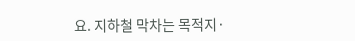요. 지하철 막차는 목적지·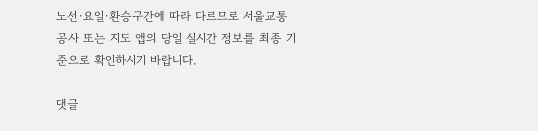노선·요일·환승구간에 따라 다르므로 서울교통공사 또는 지도 앱의 당일 실시간 정보를 최종 기준으로 확인하시기 바랍니다.

댓글